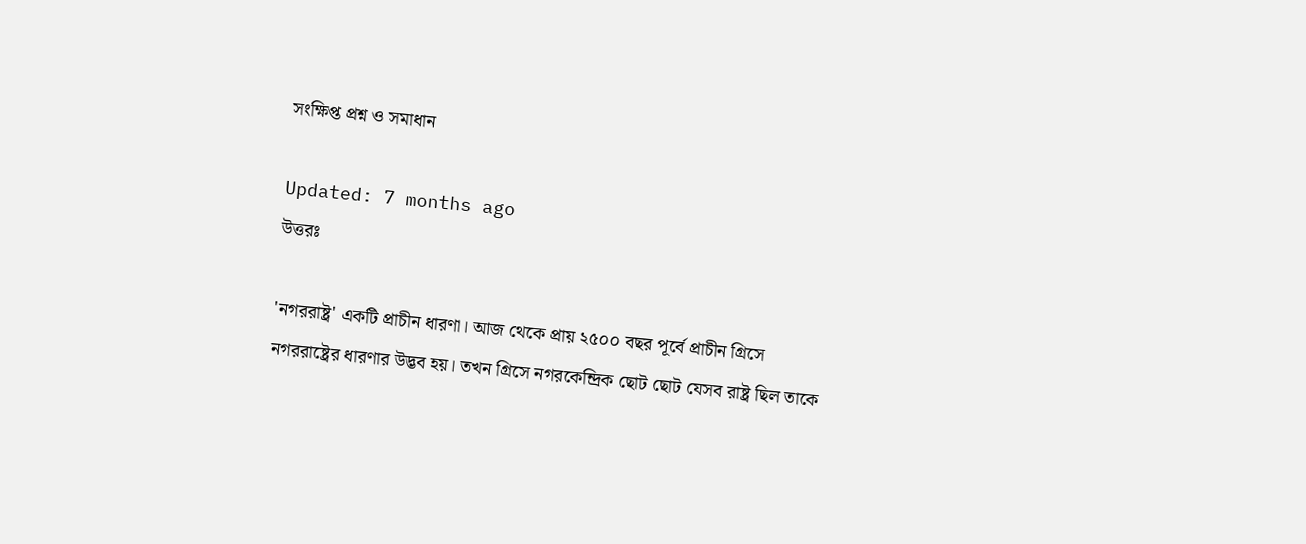সংক্ষিপ্ত প্রশ্ন ও সমাধান

Updated: 7 months ago
উত্তরঃ

'নগররাষ্ট্র' একটি প্রাচীন ধারণা। আজ থেকে প্রায় ২৫০০ বছর পূর্বে প্রাচীন গ্রিসে নগররাষ্ট্রের ধারণার উদ্ভব হয়। তখন গ্রিসে নগরকেন্দ্রিক ছোট ছোট যেসব রাষ্ট্র ছিল তাকে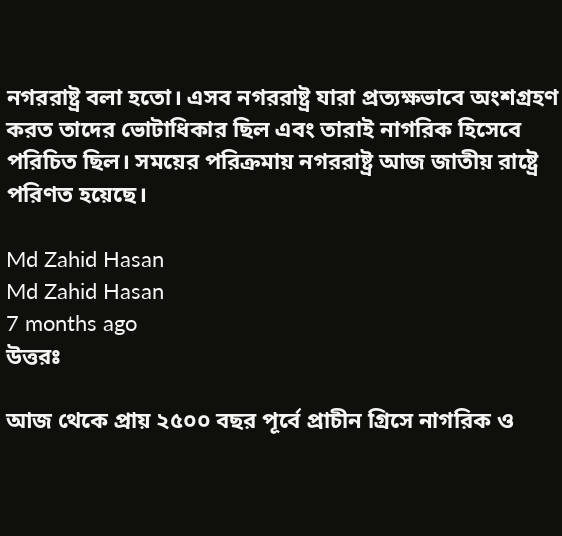নগররাষ্ট্র বলা হতো। এসব নগররাষ্ট্র যারা প্রত্যক্ষভাবে অংশগ্রহণ করত তাদের ভোটাধিকার ছিল এবং তারাই নাগরিক হিসেবে পরিচিত ছিল। সময়ের পরিক্রমায় নগররাষ্ট্র আজ জাতীয় রাষ্ট্রে পরিণত হয়েছে।

Md Zahid Hasan
Md Zahid Hasan
7 months ago
উত্তরঃ

আজ থেকে প্রায় ২৫০০ বছর পূর্বে প্রাচীন গ্রিসে নাগরিক ও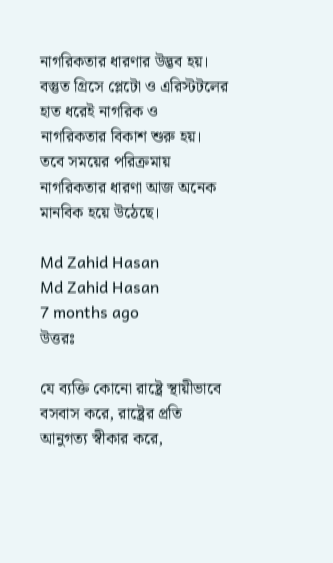নাগরিকতার ধারণার উদ্ভব হয়। বস্তুত গ্রিসে প্লেটো ও এরিস্টটলের হাত ধরেই নাগরিক ও নাগরিকতার বিকাশ শুরু হয়। তবে সময়ের পরিক্রমায় নাগরিকতার ধারণা আজ অনেক মানবিক হয়ে উঠেছে।

Md Zahid Hasan
Md Zahid Hasan
7 months ago
উত্তরঃ

যে ব্যক্তি কোনো রাষ্ট্রে স্থায়ীভাবে বসবাস করে, রাষ্ট্রের প্রতি আনুগত্য স্বীকার করে,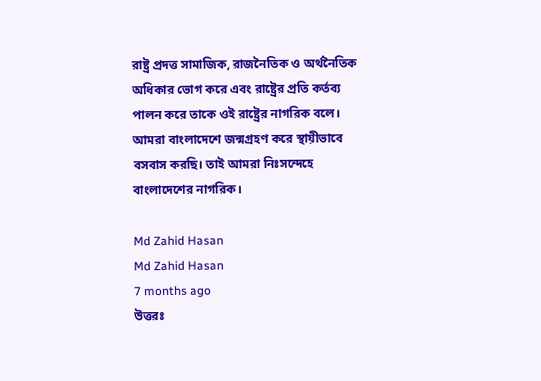রাষ্ট্র প্রদত্ত সামাজিক, রাজনৈতিক ও অর্থনৈতিক অধিকার ভোগ করে এবং রাষ্ট্রের প্রতি কর্তব্য পালন করে তাকে ওই রাষ্ট্রের নাগরিক বলে। আমরা বাংলাদেশে জন্মগ্রহণ করে স্থায়ীভাবে বসবাস করছি। তাই আমরা নিঃসন্দেহে বাংলাদেশের নাগরিক।

Md Zahid Hasan
Md Zahid Hasan
7 months ago
উত্তরঃ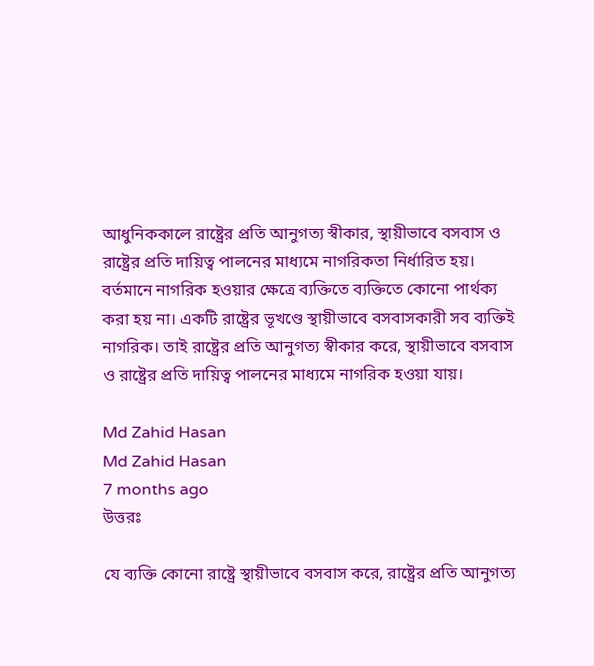আধুনিককালে রাষ্ট্রের প্রতি আনুগত্য স্বীকার, স্থায়ীভাবে বসবাস ও রাষ্ট্রের প্রতি দায়িত্ব পালনের মাধ্যমে নাগরিকতা নির্ধারিত হয়। বর্তমানে নাগরিক হওয়ার ক্ষেত্রে ব্যক্তিতে ব্যক্তিতে কোনো পার্থক্য করা হয় না। একটি রাষ্ট্রের ভূখণ্ডে স্থায়ীভাবে বসবাসকারী সব ব্যক্তিই নাগরিক। তাই রাষ্ট্রের প্রতি আনুগত্য স্বীকার করে, স্থায়ীভাবে বসবাস ও রাষ্ট্রের প্রতি দায়িত্ব পালনের মাধ্যমে নাগরিক হওয়া যায়।

Md Zahid Hasan
Md Zahid Hasan
7 months ago
উত্তরঃ

যে ব্যক্তি কোনো রাষ্ট্রে স্থায়ীভাবে বসবাস করে, রাষ্ট্রের প্রতি আনুগত্য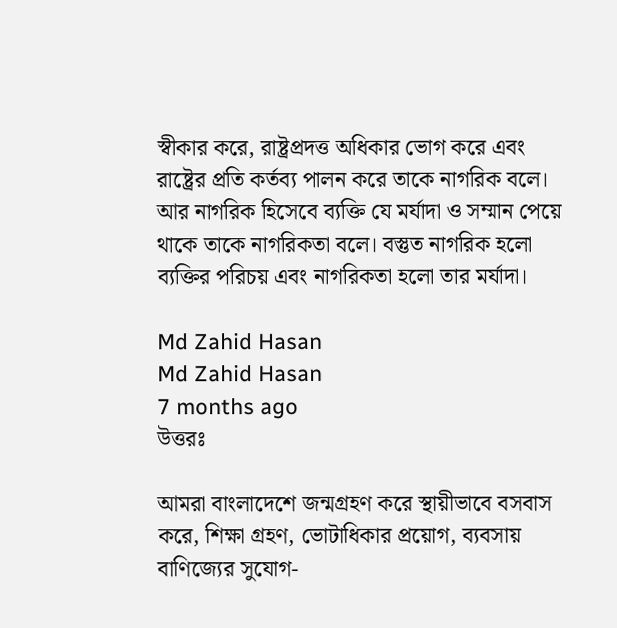স্বীকার করে, রাষ্ট্রপ্রদত্ত অধিকার ভোগ করে এবং রাষ্ট্রের প্রতি কর্তব্য পালন করে তাকে নাগরিক বলে। আর নাগরিক হিসেবে ব্যক্তি যে মর্যাদা ও সম্মান পেয়ে থাকে তাকে নাগরিকতা বলে। বস্তুত নাগরিক হলো ব্যক্তির পরিচয় এবং নাগরিকতা হলো তার মর্যাদা।

Md Zahid Hasan
Md Zahid Hasan
7 months ago
উত্তরঃ

আমরা বাংলাদেশে জন্মগ্রহণ করে স্থায়ীভাবে বসবাস করে, শিক্ষা গ্রহণ, ভোটাধিকার প্রয়োগ, ব্যবসায় বাণিজ্যের সুযোগ-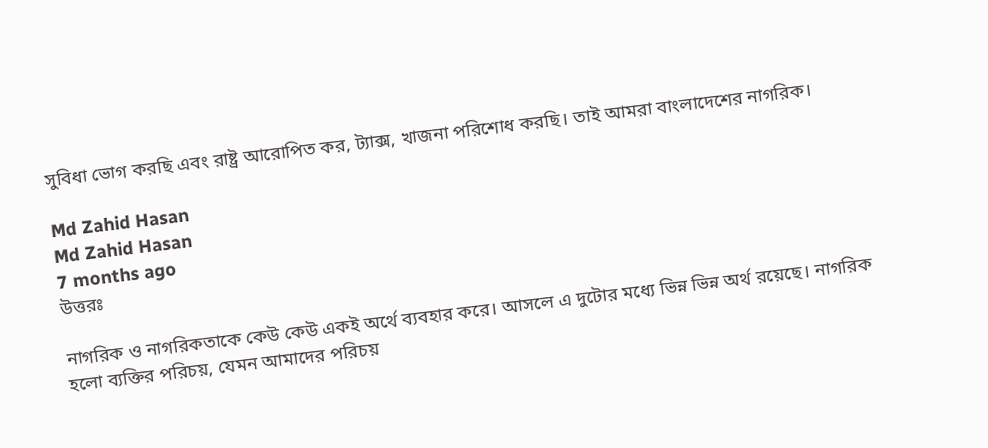সুবিধা ভোগ করছি এবং রাষ্ট্র আরোপিত কর, ট্যাক্স, খাজনা পরিশোধ করছি। তাই আমরা বাংলাদেশের নাগরিক।

Md Zahid Hasan
Md Zahid Hasan
7 months ago
উত্তরঃ

নাগরিক ও নাগরিকতাকে কেউ কেউ একই অর্থে ব্যবহার করে। আসলে এ দুটোর মধ্যে ভিন্ন ভিন্ন অর্থ রয়েছে। নাগরিক হলো ব্যক্তির পরিচয়, যেমন আমাদের পরিচয়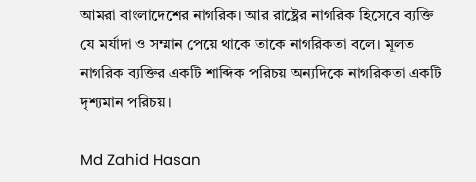আমরা বাংলাদেশের নাগরিক। আর রাষ্ট্রের নাগরিক হিসেবে ব্যক্তি যে মর্যাদা ও সম্মান পেয়ে থাকে তাকে নাগরিকতা বলে। মূলত নাগরিক ব্যক্তির একটি শাব্দিক পরিচয় অন্যদিকে নাগরিকতা একটি দৃশ্যমান পরিচয়।

Md Zahid Hasan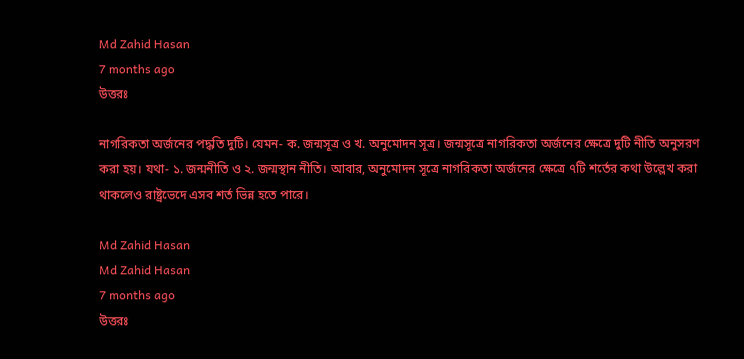Md Zahid Hasan
7 months ago
উত্তরঃ

নাগরিকতা অর্জনের পদ্ধতি দুটি। যেমন- ক. জন্মসূত্র ও খ. অনুমোদন সূত্র। জন্মসূত্রে নাগরিকতা অর্জনের ক্ষেত্রে দুটি নীতি অনুসরণ করা হয়। যথা- ১. জন্মনীতি ও ২. জন্মস্থান নীতি। আবার, অনুমোদন সূত্রে নাগরিকতা অর্জনের ক্ষেত্রে ৭টি শর্তের কথা উল্লেখ করা থাকলেও রাষ্ট্রভেদে এসব শর্ত ভিন্ন হতে পারে।

Md Zahid Hasan
Md Zahid Hasan
7 months ago
উত্তরঃ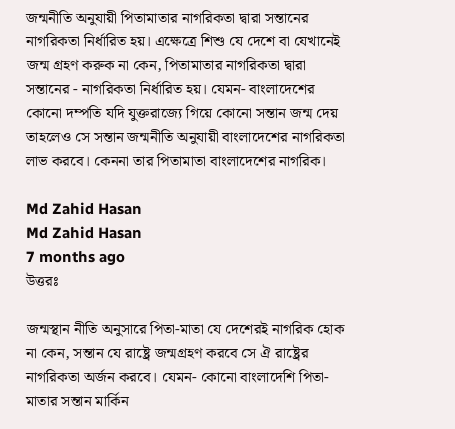জন্মনীতি অনুযায়ী পিতামাতার নাগরিকতা দ্বারা সন্তানের নাগরিকতা নির্ধারিত হয়। এক্ষেত্রে শিশু যে দেশে বা যেখানেই জন্ম গ্রহণ করুক না কেন, পিতামাতার নাগরিকতা দ্বারা সন্তানের - নাগরিকতা নির্ধারিত হয়। যেমন- বাংলাদেশের কোনো দম্পতি যদি যুক্তরাজ্যে গিয়ে কোনো সন্তান জন্ম দেয় তাহলেও সে সন্তান জন্মনীতি অনুযায়ী বাংলাদেশের নাগরিকতা লাভ করবে। কেননা তার পিতামাতা বাংলাদেশের নাগরিক।

Md Zahid Hasan
Md Zahid Hasan
7 months ago
উত্তরঃ

জন্মস্থান নীতি অনুসারে পিতা-মাতা যে দেশেরই নাগরিক হোক না কেন, সন্তান যে রাষ্ট্রে জন্মগ্রহণ করবে সে ঐ রাষ্ট্রের নাগরিকতা অর্জন করবে। যেমন- কোনো বাংলাদেশি পিতা-মাতার সন্তান মার্কিন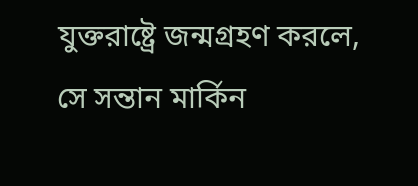যুক্তরাষ্ট্রে জন্মগ্রহণ করলে, সে সন্তান মার্কিন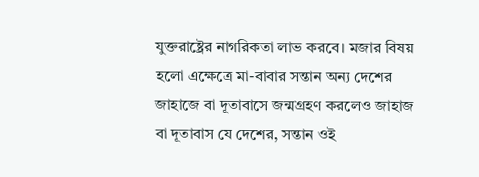যুক্তরাষ্ট্রের নাগরিকতা লাভ করবে। মজার বিষয় হলো এক্ষেত্রে মা-বাবার সন্তান অন্য দেশের জাহাজে বা দূতাবাসে জন্মগ্রহণ করলেও জাহাজ বা দূতাবাস যে দেশের, সন্তান ওই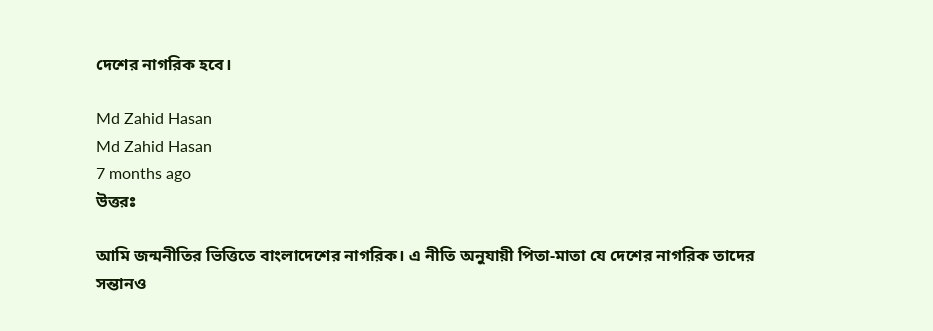দেশের নাগরিক হবে।

Md Zahid Hasan
Md Zahid Hasan
7 months ago
উত্তরঃ

আমি জন্মনীতির ভিত্তিতে বাংলাদেশের নাগরিক। এ নীতি অনুযায়ী পিতা-মাতা যে দেশের নাগরিক তাদের সন্তানও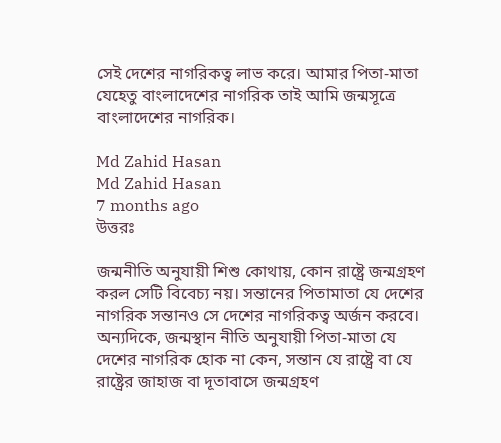সেই দেশের নাগরিকত্ব লাভ করে। আমার পিতা-মাতা যেহেতু বাংলাদেশের নাগরিক তাই আমি জন্মসূত্রে বাংলাদেশের নাগরিক।

Md Zahid Hasan
Md Zahid Hasan
7 months ago
উত্তরঃ

জন্মনীতি অনুযায়ী শিশু কোথায়, কোন রাষ্ট্রে জন্মগ্রহণ করল সেটি বিবেচ্য নয়। সন্তানের পিতামাতা যে দেশের নাগরিক সন্তানও সে দেশের নাগরিকত্ব অর্জন করবে। অন্যদিকে, জন্মস্থান নীতি অনুযায়ী পিতা-মাতা যে দেশের নাগরিক হোক না কেন, সন্তান যে রাষ্ট্রে বা যে রাষ্ট্রের জাহাজ বা দূতাবাসে জন্মগ্রহণ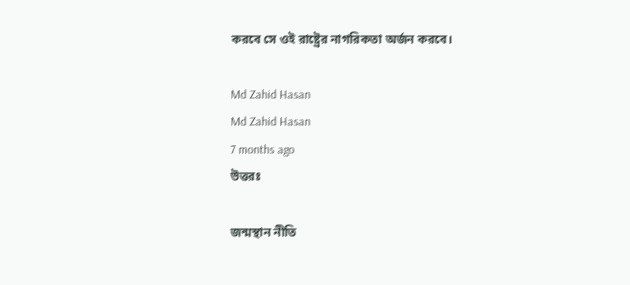করবে সে ওই রাষ্ট্রের নাগরিকতা অর্জন করবে।

Md Zahid Hasan
Md Zahid Hasan
7 months ago
উত্তরঃ

জন্মস্থান নীতি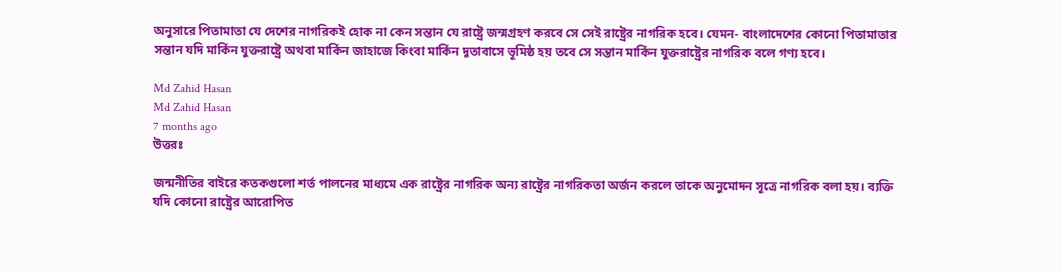অনুসারে পিতামাতা যে দেশের নাগরিকই হোক না কেন সন্তান যে রাষ্ট্রে জন্মগ্রহণ করবে সে সেই রাষ্ট্রের নাগরিক হবে। যেমন- বাংলাদেশের কোনো পিতামাতার সন্তান যদি মার্কিন যুক্তরাষ্ট্রে অথবা মার্কিন জাহাজে কিংবা মার্কিন দূতাবাসে ভূমিষ্ঠ হয় তবে সে সন্তান মার্কিন যুক্তরাষ্ট্রের নাগরিক বলে গণ্য হবে।

Md Zahid Hasan
Md Zahid Hasan
7 months ago
উত্তরঃ

জন্মনীতির বাইরে কতকগুলো শর্ত পালনের মাধ্যমে এক রাষ্ট্রের নাগরিক অন্য রাষ্ট্রের নাগরিকতা অর্জন করলে তাকে অনুমোদন সূত্রে নাগরিক বলা হয়। ব্যক্তি যদি কোনো রাষ্ট্রের আরোপিত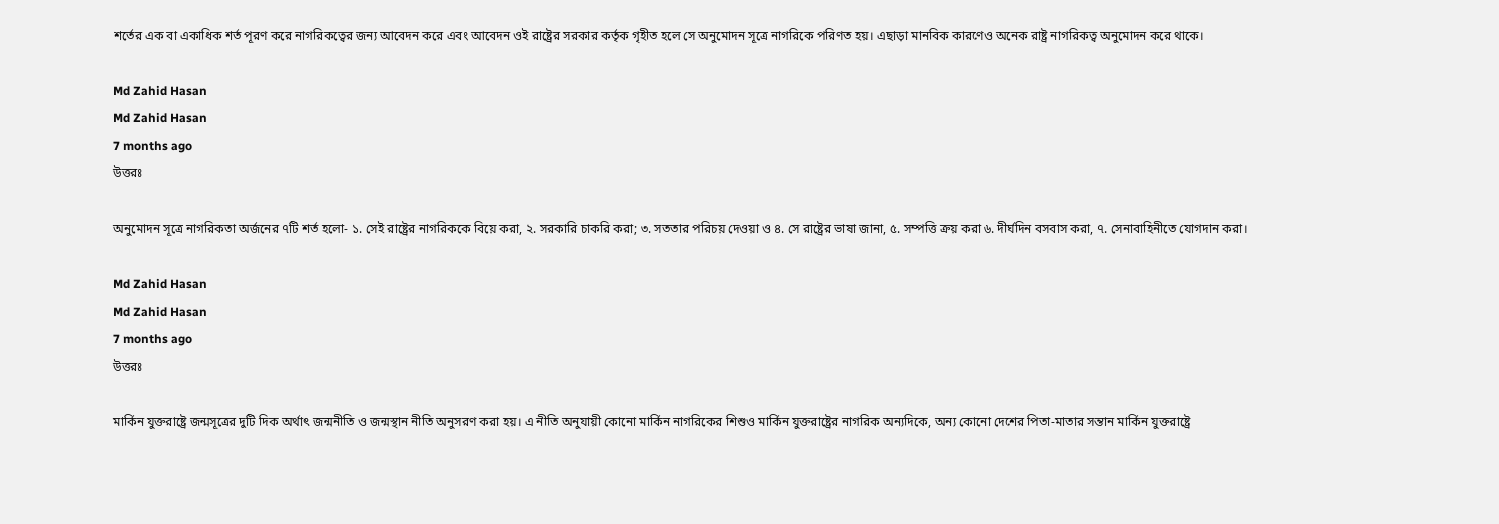শর্তের এক বা একাধিক শর্ত পূরণ করে নাগরিকত্বের জন্য আবেদন করে এবং আবেদন ওই রাষ্ট্রের সরকার কর্তৃক গৃহীত হলে সে অনুমোদন সূত্রে নাগরিকে পরিণত হয়। এছাড়া মানবিক কারণেও অনেক রাষ্ট্র নাগরিকত্ব অনুমোদন করে থাকে।

Md Zahid Hasan
Md Zahid Hasan
7 months ago
উত্তরঃ

অনুমোদন সূত্রে নাগরিকতা অর্জনের ৭টি শর্ত হলো- ১. সেই রাষ্ট্রের নাগরিককে বিয়ে করা, ২. সরকারি চাকরি করা; ৩. সততার পরিচয় দেওয়া ও ৪. সে রাষ্ট্রের ভাষা জানা, ৫. সম্পত্তি ক্রয় করা ৬. দীর্ঘদিন বসবাস করা, ৭. সেনাবাহিনীতে যোগদান করা।

Md Zahid Hasan
Md Zahid Hasan
7 months ago
উত্তরঃ

মার্কিন যুক্তরাষ্ট্রে জন্মসূত্রের দুটি দিক অর্থাৎ জন্মনীতি ও জন্মস্থান নীতি অনুসরণ করা হয়। এ নীতি অনুযায়ী কোনো মার্কিন নাগরিকের শিশুও মার্কিন যুক্তরাষ্ট্রের নাগরিক অন্যদিকে, অন্য কোনো দেশের পিতা-মাতার সন্তান মার্কিন যুক্তরাষ্ট্রে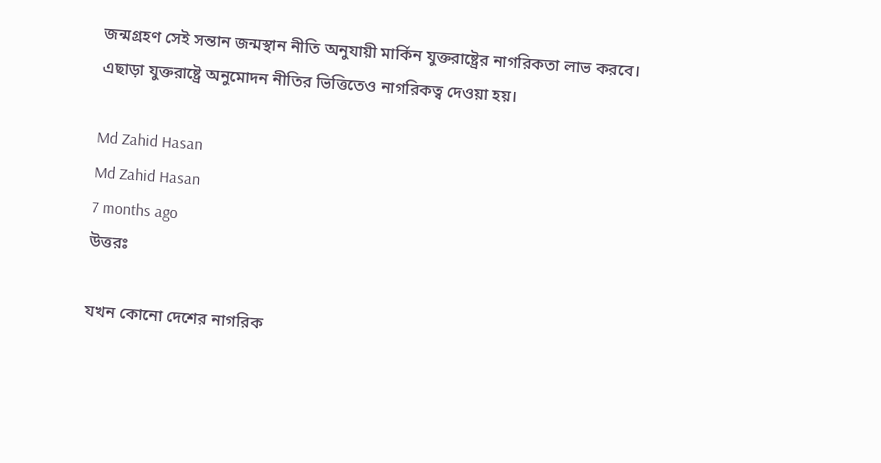জন্মগ্রহণ সেই সন্তান জন্মস্থান নীতি অনুযায়ী মার্কিন যুক্তরাষ্ট্রের নাগরিকতা লাভ করবে। এছাড়া যুক্তরাষ্ট্রে অনুমোদন নীতির ভিত্তিতেও নাগরিকত্ব দেওয়া হয়।

Md Zahid Hasan
Md Zahid Hasan
7 months ago
উত্তরঃ

যখন কোনো দেশের নাগরিক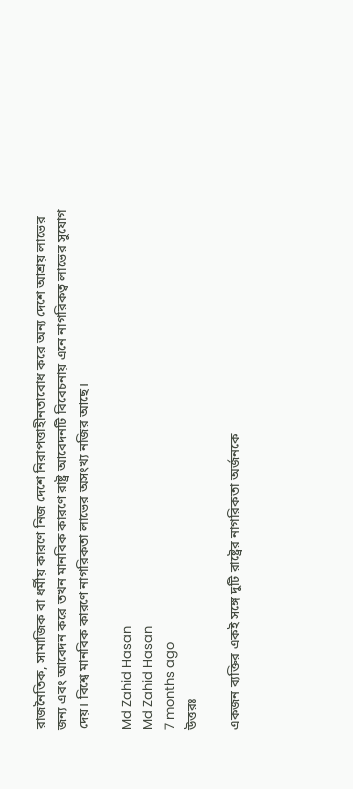রাজনৈতিক, সামাজিক বা ধর্মীয় কারণে নিজ দেশে নিরাপত্তাহীনতাবোধ করে অন্য দেশে আশ্রয় লাভের জন্য এবং আবেদন করে তখন মানবিক কারণে রাষ্ট্র আবেদনটি বিবেচনায় এনে নাগরিকত্ব লাভের সুযোগ দেয়। বিশ্বে মানবিক কারণে নাগরিকতা লাভের অসংখ্য নজির আছে।

Md Zahid Hasan
Md Zahid Hasan
7 months ago
উত্তরঃ

একজন ব্যক্তির একই সঙ্গে দুটি রাষ্ট্রের নাগরিকতা অর্জনকে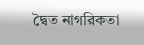দ্বৈত নাগরিকতা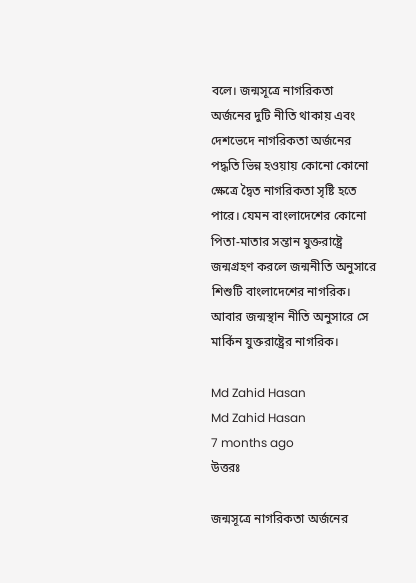বলে। জন্মসূত্রে নাগরিকতা অর্জনের দুটি নীতি থাকায় এবং দেশভেদে নাগরিকতা অর্জনের পদ্ধতি ভিন্ন হওয়ায় কোনো কোনো ক্ষেত্রে দ্বৈত নাগরিকতা সৃষ্টি হতে পারে। যেমন বাংলাদেশের কোনো পিতা-মাতার সন্তান যুক্তরাষ্ট্রে জন্মগ্রহণ করলে জন্মনীতি অনুসারে শিশুটি বাংলাদেশের নাগরিক। আবার জন্মস্থান নীতি অনুসারে সে মার্কিন যুক্তরাষ্ট্রের নাগরিক।

Md Zahid Hasan
Md Zahid Hasan
7 months ago
উত্তরঃ

জন্মসূত্রে নাগরিকতা অর্জনের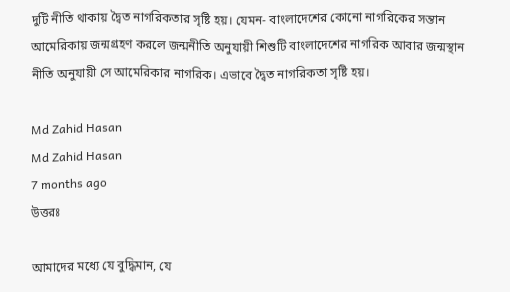দুটি নীতি থাকায় দ্বৈত নাগরিকতার সৃষ্টি হয়। যেমন- বাংলাদেশের কোনো নাগরিকের সন্তান আমেরিকায় জন্মগ্রহণ করলে জন্মনীতি অনুযায়ী শিশুটি বাংলাদেশের নাগরিক আবার জন্মস্থান নীতি অনুযায়ী সে আমেরিকার নাগরিক। এভাবে দ্বৈত নাগরিকতা সৃষ্টি হয়।

Md Zahid Hasan
Md Zahid Hasan
7 months ago
উত্তরঃ

আমাদের মধ্যে যে বুদ্ধিমান, যে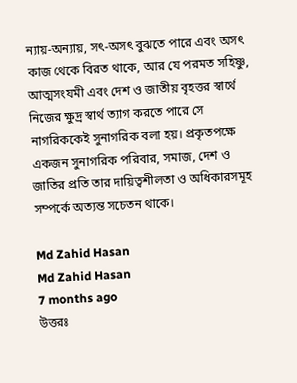ন্যায়-অন্যায়, সৎ-অসৎ বুঝতে পারে এবং অসৎ কাজ থেকে বিরত থাকে, আর যে পরমত সহিষ্ণু, আত্মসংযমী এবং দেশ ও জাতীয় বৃহত্তর স্বার্থে নিজের ক্ষুদ্র স্বার্থ ত্যাগ করতে পারে সে নাগরিককেই সুনাগরিক বলা হয়। প্রকৃতপক্ষে একজন সুনাগরিক পরিবার, সমাজ, দেশ ও জাতির প্রতি তার দায়িত্বশীলতা ও অধিকারসমূহ সম্পর্কে অত্যন্ত সচেতন থাকে।

Md Zahid Hasan
Md Zahid Hasan
7 months ago
উত্তরঃ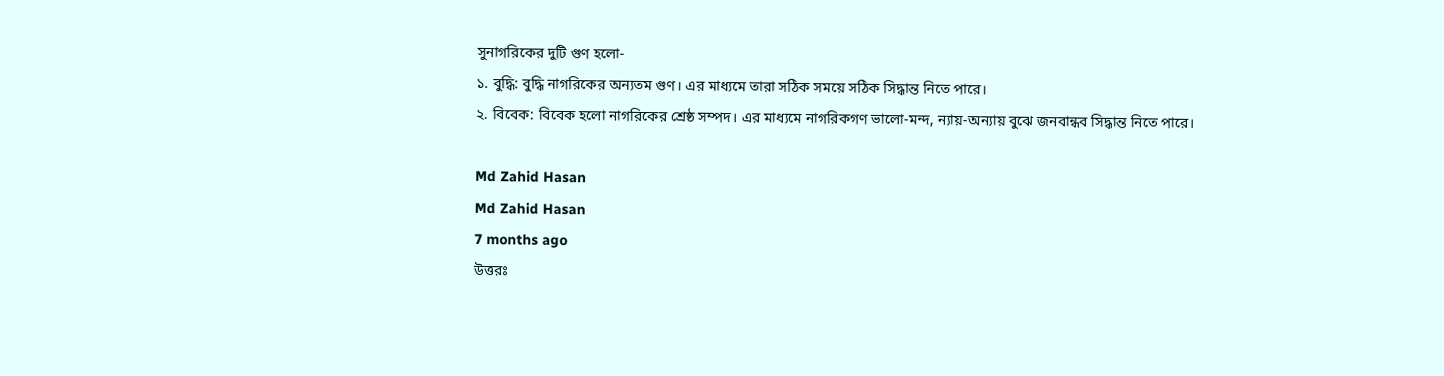সুনাগরিকের দুটি গুণ হলো-
১. বুদ্ধি: বুদ্ধি নাগরিকের অন্যতম গুণ। এর মাধ্যমে তারা সঠিক সময়ে সঠিক সিদ্ধান্ত নিতে পারে।
২. বিবেক: বিবেক হলো নাগরিকের শ্রেষ্ঠ সম্পদ। এর মাধ্যমে নাগরিকগণ ভালো-মন্দ, ন্যায়-অন্যায় বুঝে জনবান্ধব সিদ্ধান্ত নিতে পারে।

Md Zahid Hasan
Md Zahid Hasan
7 months ago
উত্তরঃ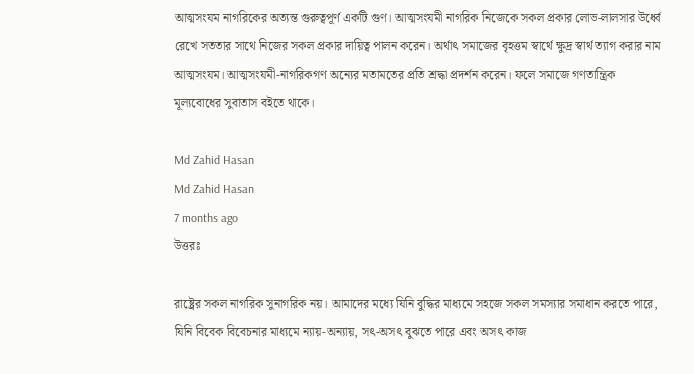আত্মসংযম নাগরিকের অত্যন্ত গুরুত্বপূর্ণ একটি গুণ। আত্মসংযমী নাগরিক নিজেকে সকল প্রকার লোভ-লালসার উর্ধ্বে রেখে সততার সাথে নিজের সকল প্রকার দায়িত্ব পালন করেন। অর্থাৎ সমাজের বৃহত্তম স্বার্থে ক্ষুদ্র স্বার্থ ত্যাগ করার নাম আত্মসংযম। আত্মসংযমী-নাগরিকগণ অন্যের মতামতের প্রতি শ্রদ্ধা প্রদর্শন করেন। ফলে সমাজে গণতান্ত্রিক মূল্যবোধের সুবাতাস বইতে থাকে।

Md Zahid Hasan
Md Zahid Hasan
7 months ago
উত্তরঃ

রাষ্ট্রের সকল নাগরিক সুনাগরিক নয়। আমাদের মধ্যে যিনি বুদ্ধির মাধ্যমে সহজে সকল সমস্যার সমাধান করতে পারে, যিনি বিবেক বিবেচনার মাধ্যমে ন্যায়-অন্যায়, সৎ-অসৎ বুঝতে পারে এবং অসৎ কাজ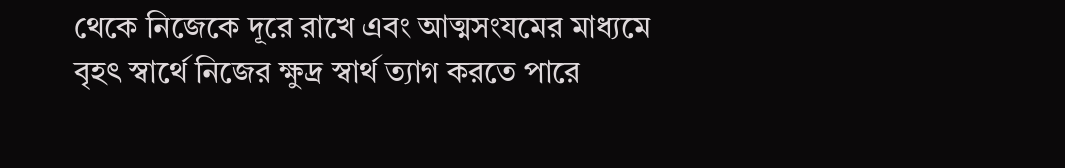থেকে নিজেকে দূরে রাখে এবং আত্মসংযমের মাধ্যমে বৃহৎ স্বার্থে নিজের ক্ষুদ্র স্বার্থ ত্যাগ করতে পারে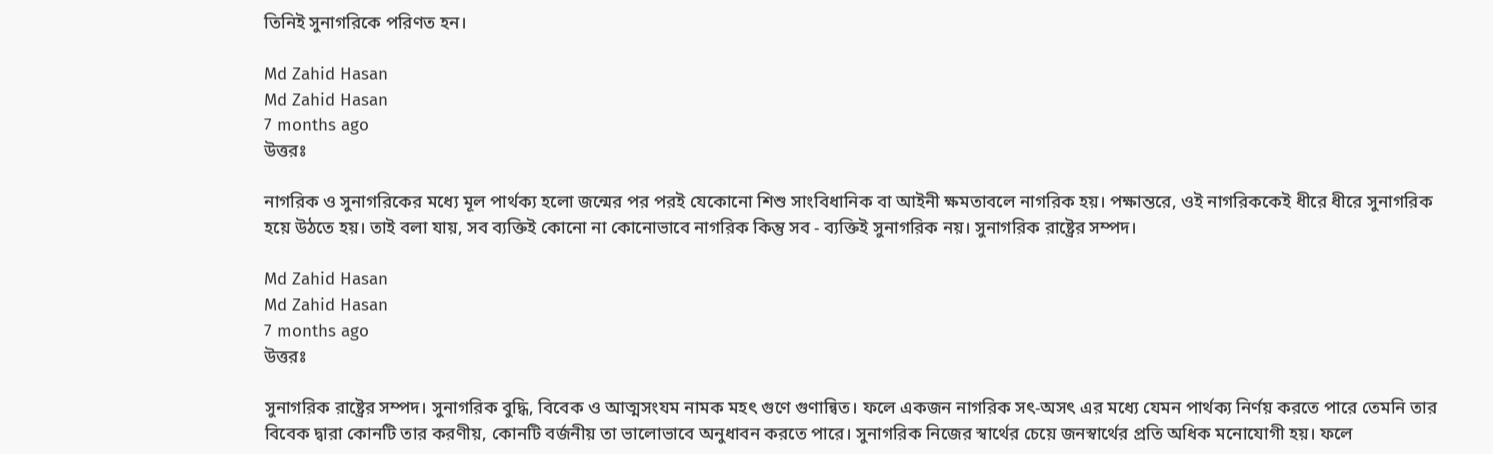তিনিই সুনাগরিকে পরিণত হন।

Md Zahid Hasan
Md Zahid Hasan
7 months ago
উত্তরঃ

নাগরিক ও সুনাগরিকের মধ্যে মূল পার্থক্য হলো জন্মের পর পরই যেকোনো শিশু সাংবিধানিক বা আইনী ক্ষমতাবলে নাগরিক হয়। পক্ষান্তরে, ওই নাগরিককেই ধীরে ধীরে সুনাগরিক হয়ে উঠতে হয়। তাই বলা যায়, সব ব্যক্তিই কোনো না কোনোভাবে নাগরিক কিন্তু সব - ব্যক্তিই সুনাগরিক নয়। সুনাগরিক রাষ্ট্রের সম্পদ।

Md Zahid Hasan
Md Zahid Hasan
7 months ago
উত্তরঃ

সুনাগরিক রাষ্ট্রের সম্পদ। সুনাগরিক বুদ্ধি, বিবেক ও আত্মসংযম নামক মহৎ গুণে গুণান্বিত। ফলে একজন নাগরিক সৎ-অসৎ এর মধ্যে যেমন পার্থক্য নির্ণয় করতে পারে তেমনি তার বিবেক দ্বারা কোনটি তার করণীয়, কোনটি বর্জনীয় তা ভালোভাবে অনুধাবন করতে পারে। সুনাগরিক নিজের স্বার্থের চেয়ে জনস্বার্থের প্রতি অধিক মনোযোগী হয়। ফলে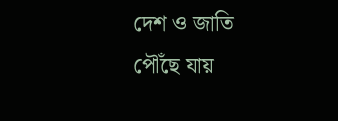দেশ ও জাতি পৌঁছে যায়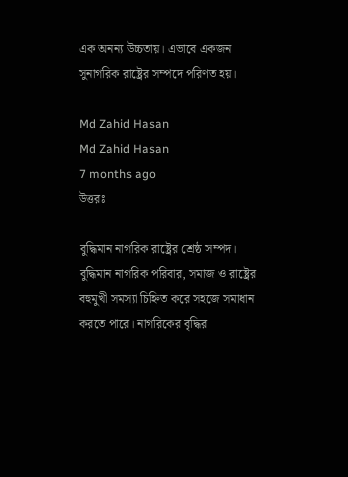এক অনন্য উচ্চতায়। এভাবে একজন সুনাগরিক রাষ্ট্রের সম্পদে পরিণত হয়।

Md Zahid Hasan
Md Zahid Hasan
7 months ago
উত্তরঃ

বুদ্ধিমান নাগরিক রাষ্ট্রের শ্রেষ্ঠ সম্পদ। বুদ্ধিমান নাগরিক পরিবার, সমাজ ও রাষ্ট্রের বহুমুখী সমস্যা চিহ্নিত করে সহজে সমাধান করতে পারে। নাগরিকের বৃদ্ধির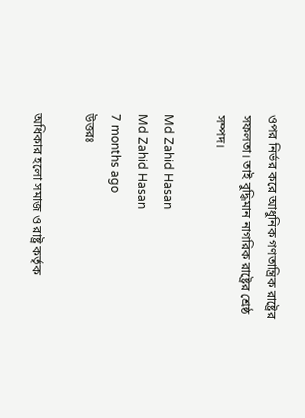ওপর নির্ভর করে আধুনিক গণতান্ত্রিক রাষ্ট্রের সফলতা। তাই বুদ্ধিমান নাগরিক রাষ্ট্রের শ্রেষ্ঠ সম্পদ।

Md Zahid Hasan
Md Zahid Hasan
7 months ago
উত্তরঃ

অধিকার হলো সমাজ ও রাষ্ট্র কর্তৃক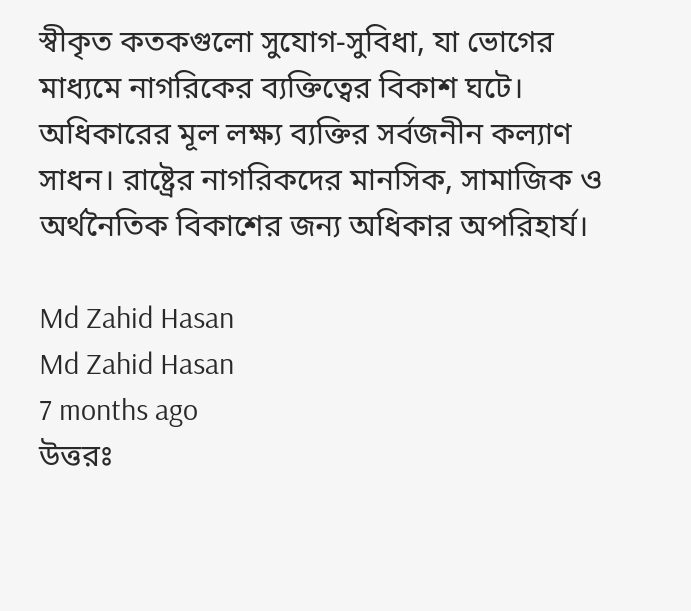স্বীকৃত কতকগুলো সুযোগ-সুবিধা, যা ভোগের মাধ্যমে নাগরিকের ব্যক্তিত্বের বিকাশ ঘটে। অধিকারের মূল লক্ষ্য ব্যক্তির সর্বজনীন কল্যাণ সাধন। রাষ্ট্রের নাগরিকদের মানসিক, সামাজিক ও অর্থনৈতিক বিকাশের জন্য অধিকার অপরিহার্য।

Md Zahid Hasan
Md Zahid Hasan
7 months ago
উত্তরঃ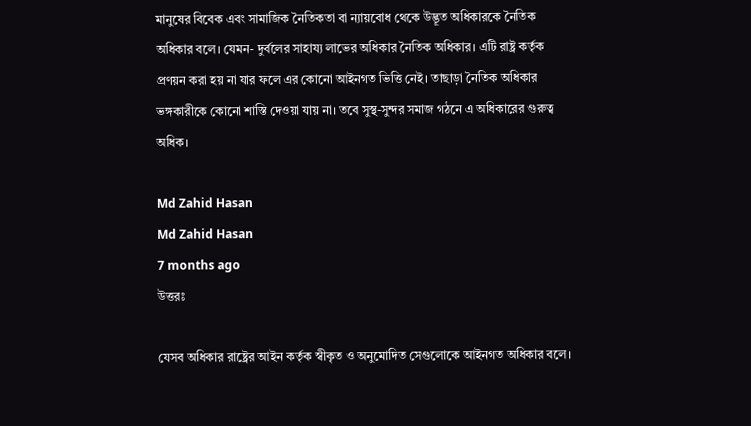মানুষের বিবেক এবং সামাজিক নৈতিকতা বা ন্যায়বোধ থেকে উদ্ভূত অধিকারকে নৈতিক অধিকার বলে। যেমন- দুর্বলের সাহায্য লাভের অধিকার নৈতিক অধিকার। এটি রাষ্ট্র কর্তৃক প্রণয়ন করা হয় না যার ফলে এর কোনো আইনগত ভিত্তি নেই। তাছাড়া নৈতিক অধিকার ভঙ্গকারীকে কোনো শাস্তি দেওয়া যায় না। তবে সুস্থ-সুন্দর সমাজ গঠনে এ অধিকারের গুরুত্ব অধিক।

Md Zahid Hasan
Md Zahid Hasan
7 months ago
উত্তরঃ

যেসব অধিকার রাষ্ট্রের আইন কর্তৃক স্বীকৃত ও অনুমোদিত সেগুলোকে আইনগত অধিকার বলে।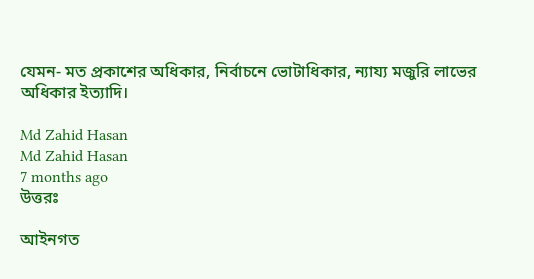যেমন- মত প্রকাশের অধিকার, নির্বাচনে ভোটাধিকার, ন্যায্য মজুরি লাভের অধিকার ইত্যাদি।

Md Zahid Hasan
Md Zahid Hasan
7 months ago
উত্তরঃ

আইনগত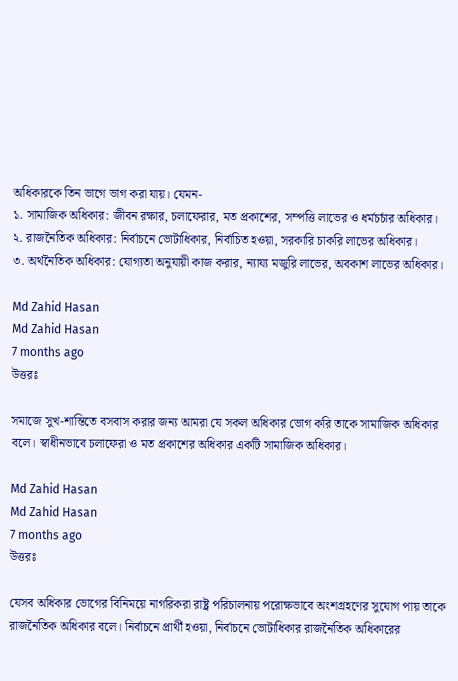অধিকারকে তিন ভাগে ভাগ করা যায়। যেমন-
১. সামাজিক অধিকার: জীবন রক্ষার, চলাফেরার, মত প্রকাশের, সম্পত্তি লাভের ও ধর্মচর্চার অধিকার।
২. রাজনৈতিক অধিকার: নির্বাচনে ভোটাধিকার, নির্বাচিত হওয়া, সরকারি চাকরি লাভের অধিকার।
৩. অর্থনৈতিক অধিকার: যোগ্যতা অনুযায়ী কাজ করার, ন্যায্য মজুরি লাভের, অবকাশ লাভের অধিকার।

Md Zahid Hasan
Md Zahid Hasan
7 months ago
উত্তরঃ

সমাজে সুখ-শান্তিতে বসবাস করার জন্য আমরা যে সকল অধিকার ভোগ করি তাকে সামাজিক অধিকার বলে। স্বাধীনভাবে চলাফেরা ও মত প্রকাশের অধিকার একটি সামাজিক অধিকার।

Md Zahid Hasan
Md Zahid Hasan
7 months ago
উত্তরঃ

যেসব অধিকার ভোগের বিনিময়ে নাগরিকরা রাষ্ট্র পরিচালনায় পরোক্ষভাবে অংশগ্রহণের সুযোগ পায় তাকে রাজনৈতিক অধিকার বলে। নির্বাচনে প্রার্থী হওয়া, নির্বাচনে ভোটাধিকার রাজনৈতিক অধিকারের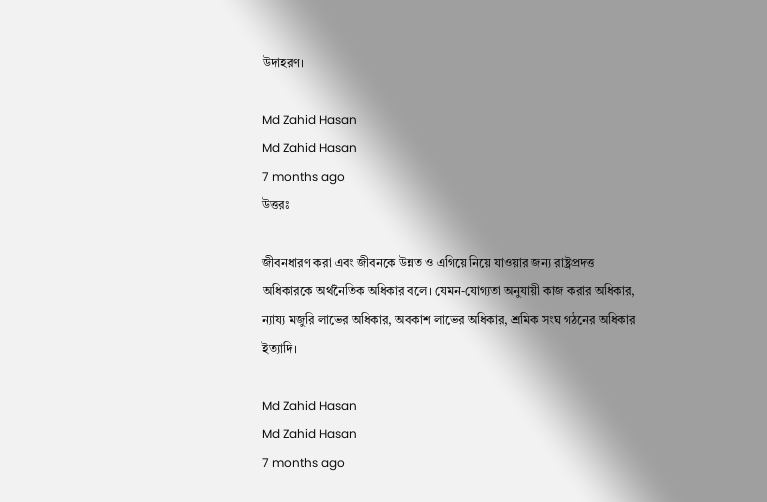উদাহরণ।

Md Zahid Hasan
Md Zahid Hasan
7 months ago
উত্তরঃ

জীবনধারণ করা এবং জীবনকে উন্নত ও এগিয়ে নিয়ে যাওয়ার জন্য রাষ্ট্রপ্রদত্ত অধিকারকে অর্থনৈতিক অধিকার বলে। যেমন-যোগ্যতা অনুযায়ী কাজ করার অধিকার, ন্যায্য মজুরি লাভের অধিকার, অবকাশ লাভের অধিকার, শ্রমিক সংঘ গঠনের অধিকার ইত্যাদি।

Md Zahid Hasan
Md Zahid Hasan
7 months ago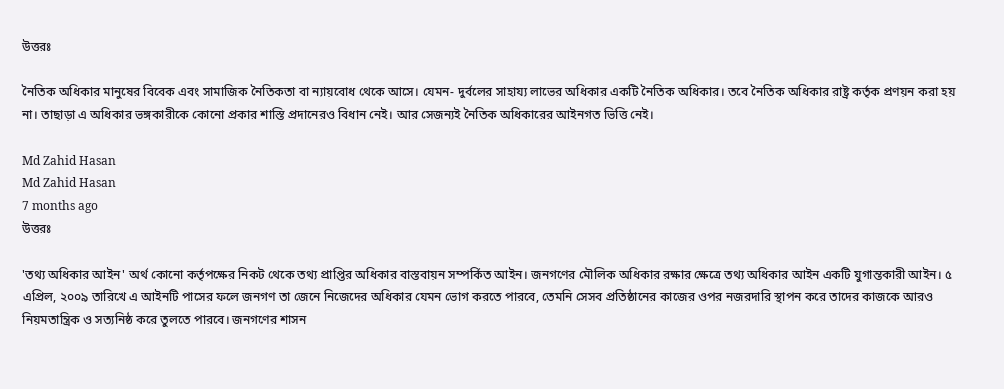উত্তরঃ

নৈতিক অধিকার মানুষের বিবেক এবং সামাজিক নৈতিকতা বা ন্যায়বোধ থেকে আসে। যেমন- দুর্বলের সাহায্য লাভের অধিকার একটি নৈতিক অধিকার। তবে নৈতিক অধিকার রাষ্ট্র কর্তৃক প্রণয়ন করা হয় না। তাছাড়া এ অধিকার ভঙ্গকারীকে কোনো প্রকার শাস্তি প্রদানেরও বিধান নেই। আর সেজন্যই নৈতিক অধিকারের আইনগত ভিত্তি নেই।

Md Zahid Hasan
Md Zahid Hasan
7 months ago
উত্তরঃ

'তথ্য অধিকার আইন' অর্থ কোনো কর্তৃপক্ষের নিকট থেকে তথ্য প্রাপ্তির অধিকার বাস্তবায়ন সম্পর্কিত আইন। জনগণের মৌলিক অধিকার রক্ষার ক্ষেত্রে তথ্য অধিকার আইন একটি যুগান্তকারী আইন। ৫ এপ্রিল, ২০০৯ তারিখে এ আইনটি পাসের ফলে জনগণ তা জেনে নিজেদের অধিকার যেমন ভোগ করতে পারবে, তেমনি সেসব প্রতিষ্ঠানের কাজের ওপর নজরদারি স্থাপন করে তাদের কাজকে আরও নিয়মতান্ত্রিক ও সত্যনিষ্ঠ করে তুলতে পারবে। জনগণের শাসন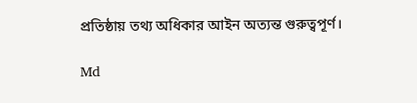প্রতিষ্ঠায় তথ্য অধিকার আইন অত্যন্ত গুরুত্বপূর্ণ।

Md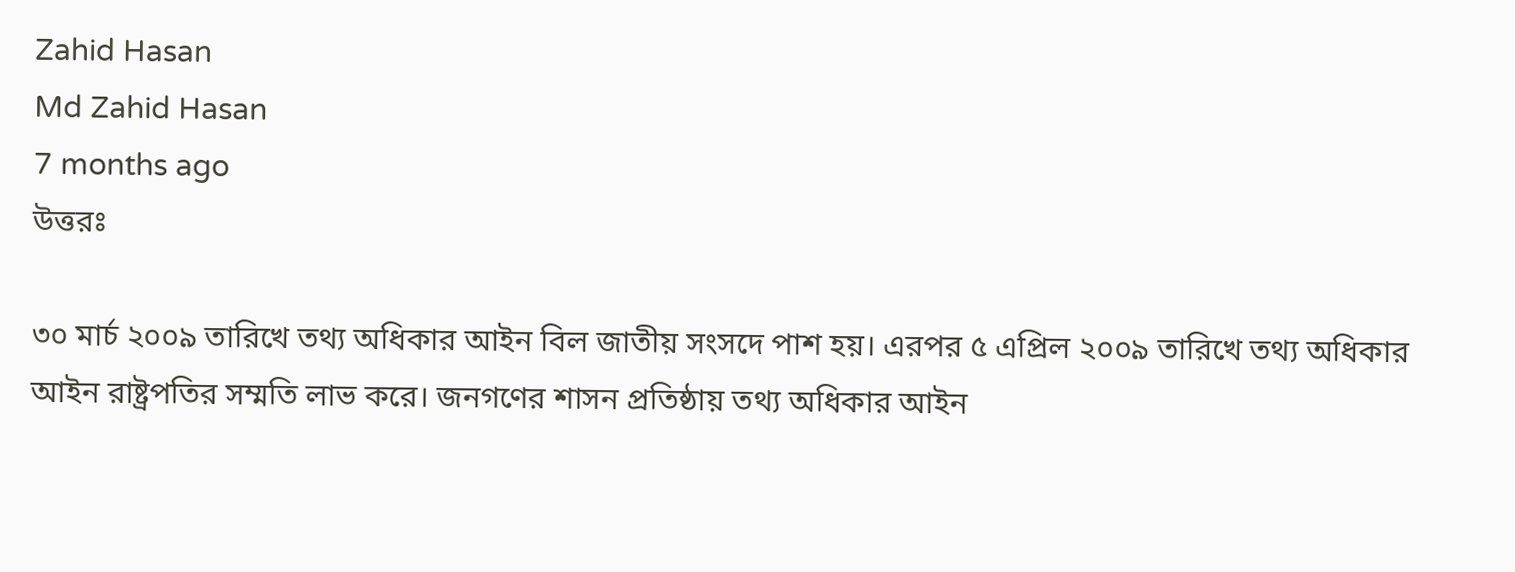Zahid Hasan
Md Zahid Hasan
7 months ago
উত্তরঃ

৩০ মার্চ ২০০৯ তারিখে তথ্য অধিকার আইন বিল জাতীয় সংসদে পাশ হয়। এরপর ৫ এপ্রিল ২০০৯ তারিখে তথ্য অধিকার আইন রাষ্ট্রপতির সম্মতি লাভ করে। জনগণের শাসন প্রতিষ্ঠায় তথ্য অধিকার আইন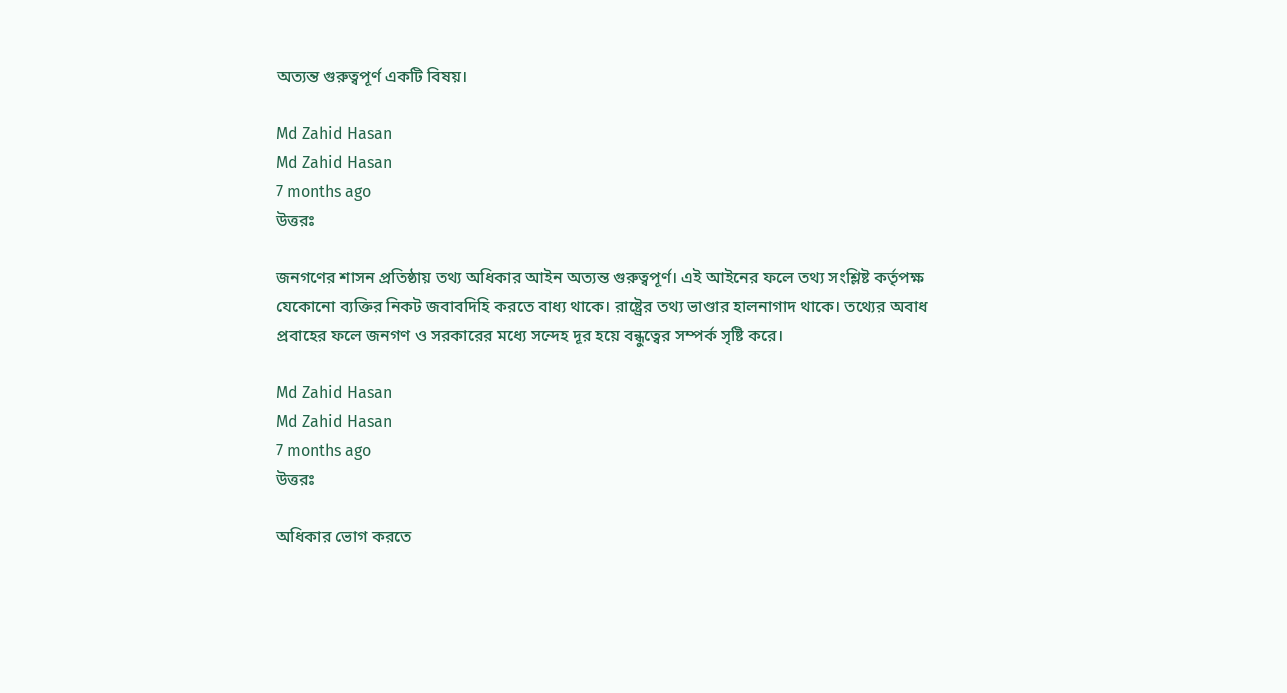অত্যন্ত গুরুত্বপূর্ণ একটি বিষয়।

Md Zahid Hasan
Md Zahid Hasan
7 months ago
উত্তরঃ

জনগণের শাসন প্রতিষ্ঠায় তথ্য অধিকার আইন অত্যন্ত গুরুত্বপূর্ণ। এই আইনের ফলে তথ্য সংশ্লিষ্ট কর্তৃপক্ষ যেকোনো ব্যক্তির নিকট জবাবদিহি করতে বাধ্য থাকে। রাষ্ট্রের তথ্য ভাণ্ডার হালনাগাদ থাকে। তথ্যের অবাধ প্রবাহের ফলে জনগণ ও সরকারের মধ্যে সন্দেহ দূর হয়ে বন্ধুত্বের সম্পর্ক সৃষ্টি করে।

Md Zahid Hasan
Md Zahid Hasan
7 months ago
উত্তরঃ

অধিকার ভোগ করতে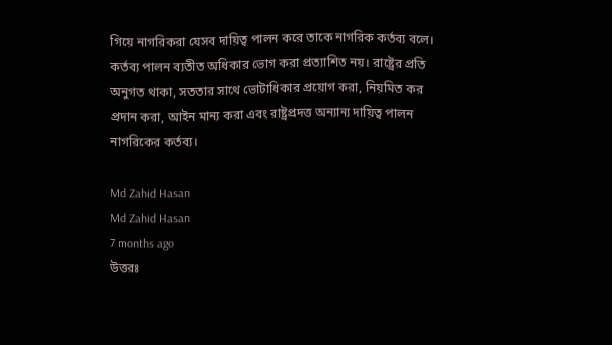গিয়ে নাগরিকরা যেসব দায়িত্ব পালন করে তাকে নাগরিক কর্তব্য বলে। কর্তব্য পালন ব্যতীত অধিকার ভোগ করা প্রত্যাশিত নয়। রাষ্ট্রের প্রতি অনুগত থাকা, সততার সাথে ভোটাধিকার প্রয়োগ করা, নিয়মিত কর প্রদান করা, আইন মান্য করা এবং রাষ্ট্রপ্রদত্ত অন্যান্য দায়িত্ব পালন নাগরিকের কর্তব্য।

Md Zahid Hasan
Md Zahid Hasan
7 months ago
উত্তরঃ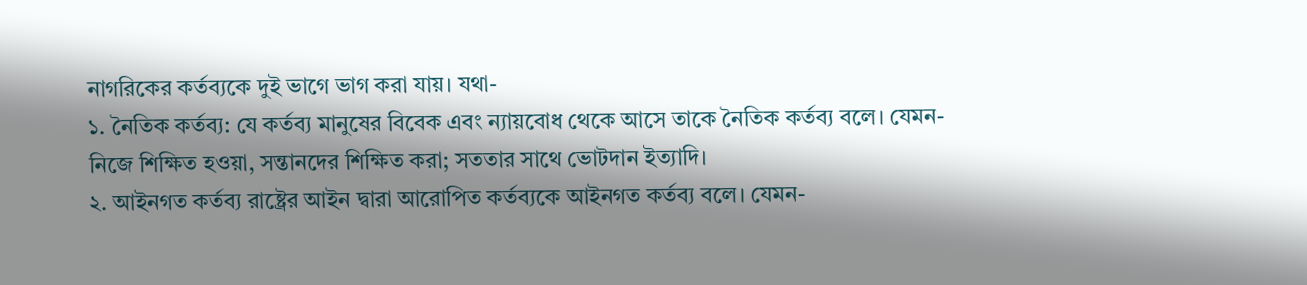নাগরিকের কর্তব্যকে দুই ভাগে ভাগ করা যায়। যথা-
১. নৈতিক কর্তব্য: যে কর্তব্য মানুষের বিবেক এবং ন্যায়বোধ থেকে আসে তাকে নৈতিক কর্তব্য বলে। যেমন- নিজে শিক্ষিত হওয়া, সন্তানদের শিক্ষিত করা; সততার সাথে ভোটদান ইত্যাদি।
২. আইনগত কর্তব্য রাষ্ট্রের আইন দ্বারা আরোপিত কর্তব্যকে আইনগত কর্তব্য বলে। যেমন-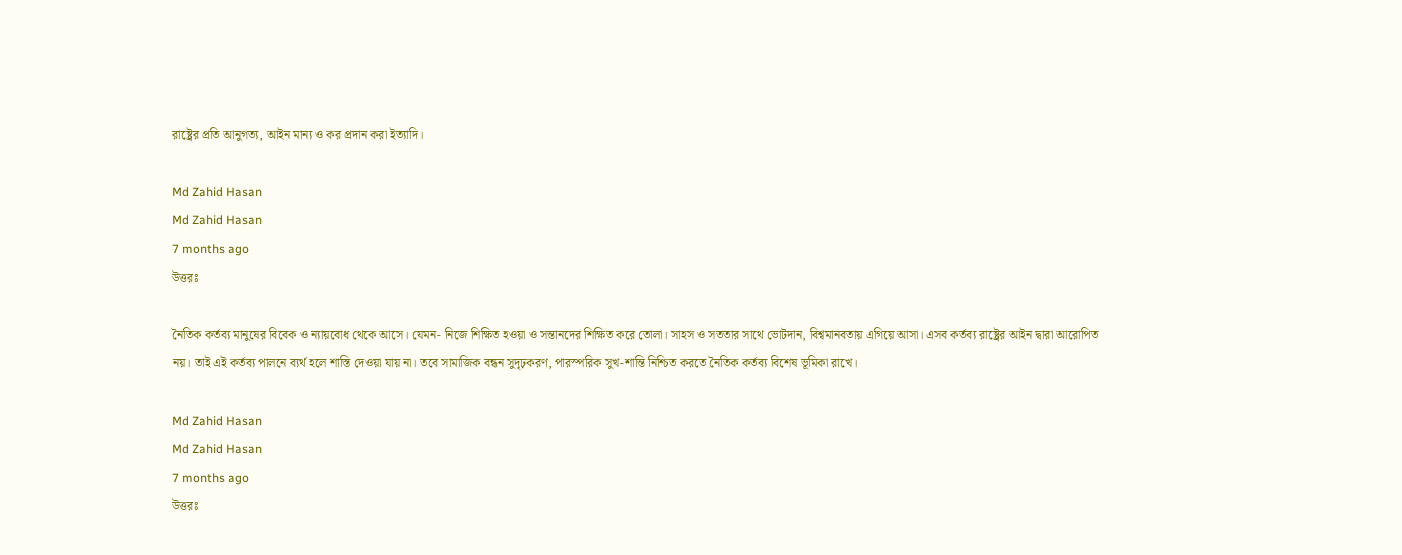রাষ্ট্রের প্রতি আনুগত্য, আইন মান্য ও কর প্রদান করা ইত্যাদি।

Md Zahid Hasan
Md Zahid Hasan
7 months ago
উত্তরঃ

নৈতিক কর্তব্য মানুষের বিবেক ও ন্যায়বোধ থেকে আসে। যেমন- নিজে শিক্ষিত হওয়া ও সন্তানদের শিক্ষিত করে তোলা। সাহস ও সততার সাথে ভোটদান, বিশ্বমানবতায় এগিয়ে আসা। এসব কর্তব্য রাষ্ট্রের আইন দ্বারা আরোপিত নয়। তাই এই কর্তব্য পালনে ব্যর্থ হলে শাস্তি দেওয়া যায় না। তবে সামাজিক বন্ধন সুদৃঢ়করণ, পারস্পরিক সুখ-শান্তি নিশ্চিত করতে নৈতিক কর্তব্য বিশেষ ভূমিকা রাখে।

Md Zahid Hasan
Md Zahid Hasan
7 months ago
উত্তরঃ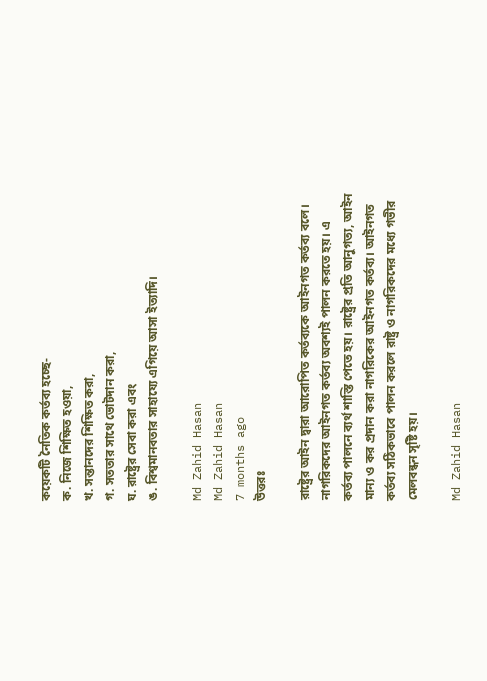কয়েকটি নৈতিক কর্তব্য হচ্ছে-
ক. নিজে শিক্ষিত হওয়া,
খ. সন্তানদের শিক্ষিত করা,
গ. সততার সাথে ভোটদান করা,
ঘ. রাষ্ট্রের সেবা করা এবং
ঙ. বিশ্বমানবতার সাহায্যে এগিয়ে আসা ইত্যাদি।

Md Zahid Hasan
Md Zahid Hasan
7 months ago
উত্তরঃ

রাষ্ট্রের আইন দ্বারা আরোপিত কর্তব্যকে আইনগত কর্তব্য বলে। নাগরিকদের আইনগত কর্তব্য অবশ্যই পালন করতে হয়। এ কর্তব্য পালনে ব্যর্থ শাস্তি পেতে হয়। রাষ্ট্রের প্রতি আনুগত্য, আইন মান্য ও কর প্রদান করা নাগরিকের আইনগত কর্তব্য। আইনগত কর্তব্য সঠিকভাবে পালন করলে রাষ্ট্র ও নাগরিকদের মধ্যে গভীর মেলবন্ধন সৃষ্টি হয়।

Md Zahid Hasan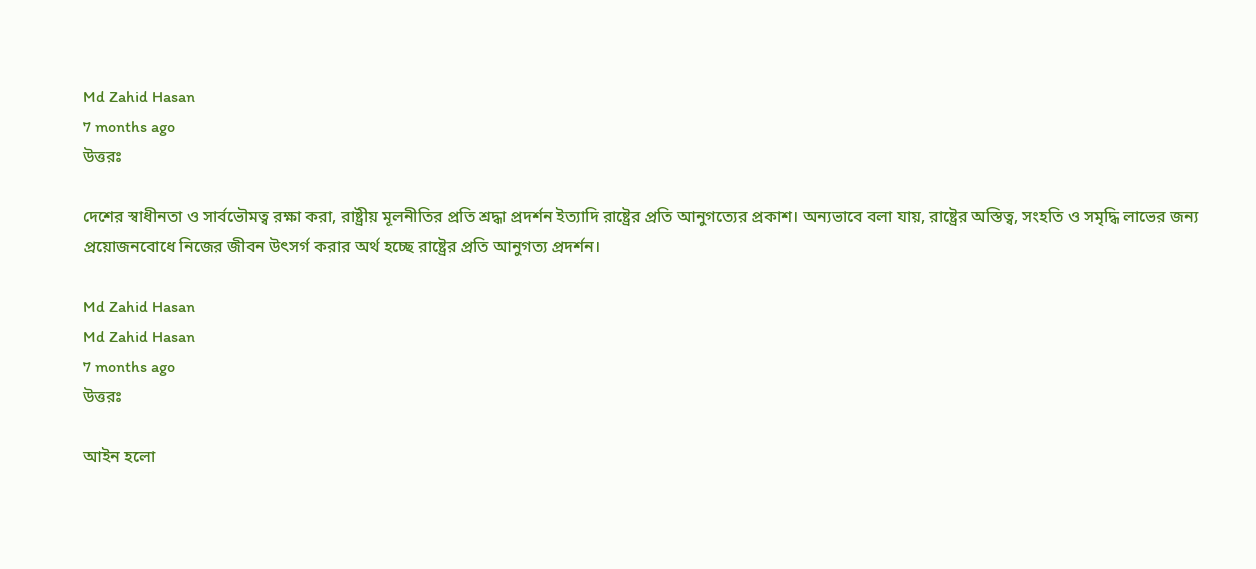Md Zahid Hasan
7 months ago
উত্তরঃ

দেশের স্বাধীনতা ও সার্বভৌমত্ব রক্ষা করা, রাষ্ট্রীয় মূলনীতির প্রতি শ্রদ্ধা প্রদর্শন ইত্যাদি রাষ্ট্রের প্রতি আনুগত্যের প্রকাশ। অন্যভাবে বলা যায়, রাষ্ট্রের অস্তিত্ব, সংহতি ও সমৃদ্ধি লাভের জন্য প্রয়োজনবোধে নিজের জীবন উৎসর্গ করার অর্থ হচ্ছে রাষ্ট্রের প্রতি আনুগত্য প্রদর্শন।

Md Zahid Hasan
Md Zahid Hasan
7 months ago
উত্তরঃ

আইন হলো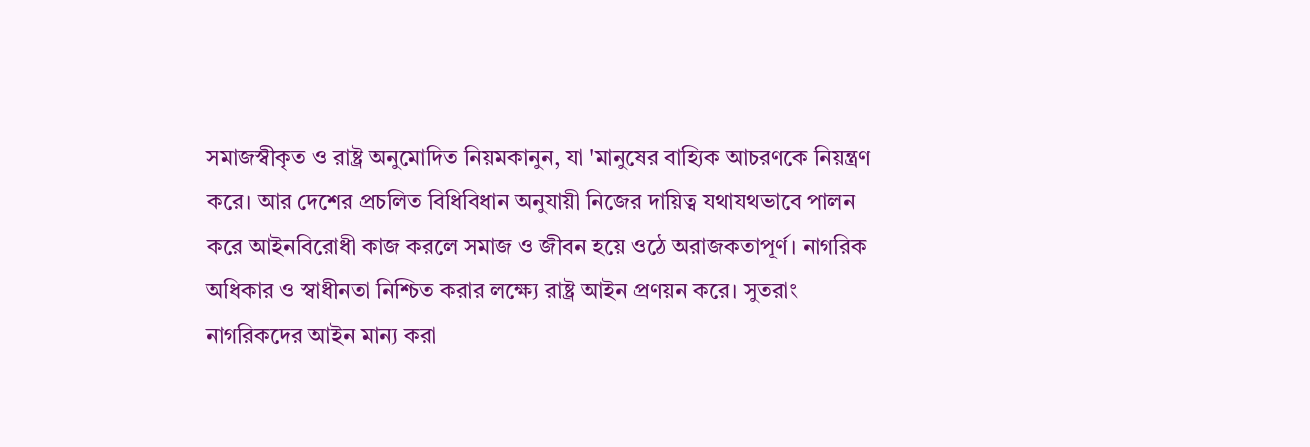সমাজস্বীকৃত ও রাষ্ট্র অনুমোদিত নিয়মকানুন, যা 'মানুষের বাহ্যিক আচরণকে নিয়ন্ত্রণ করে। আর দেশের প্রচলিত বিধিবিধান অনুযায়ী নিজের দায়িত্ব যথাযথভাবে পালন করে আইনবিরোধী কাজ করলে সমাজ ও জীবন হয়ে ওঠে অরাজকতাপূর্ণ। নাগরিক অধিকার ও স্বাধীনতা নিশ্চিত করার লক্ষ্যে রাষ্ট্র আইন প্রণয়ন করে। সুতরাং নাগরিকদের আইন মান্য করা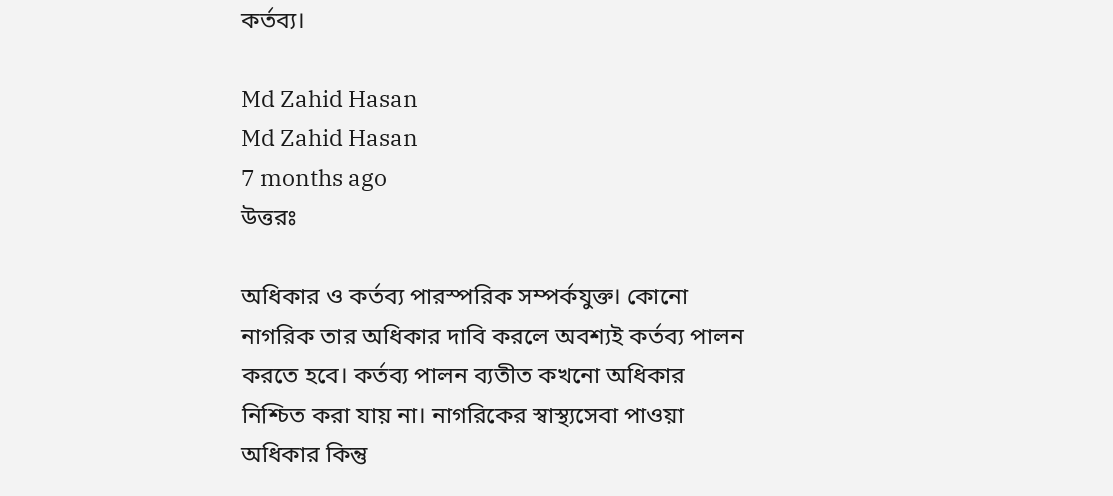কর্তব্য।

Md Zahid Hasan
Md Zahid Hasan
7 months ago
উত্তরঃ

অধিকার ও কর্তব্য পারস্পরিক সম্পর্কযুক্ত। কোনো নাগরিক তার অধিকার দাবি করলে অবশ্যই কর্তব্য পালন করতে হবে। কর্তব্য পালন ব্যতীত কখনো অধিকার নিশ্চিত করা যায় না। নাগরিকের স্বাস্থ্যসেবা পাওয়া অধিকার কিন্তু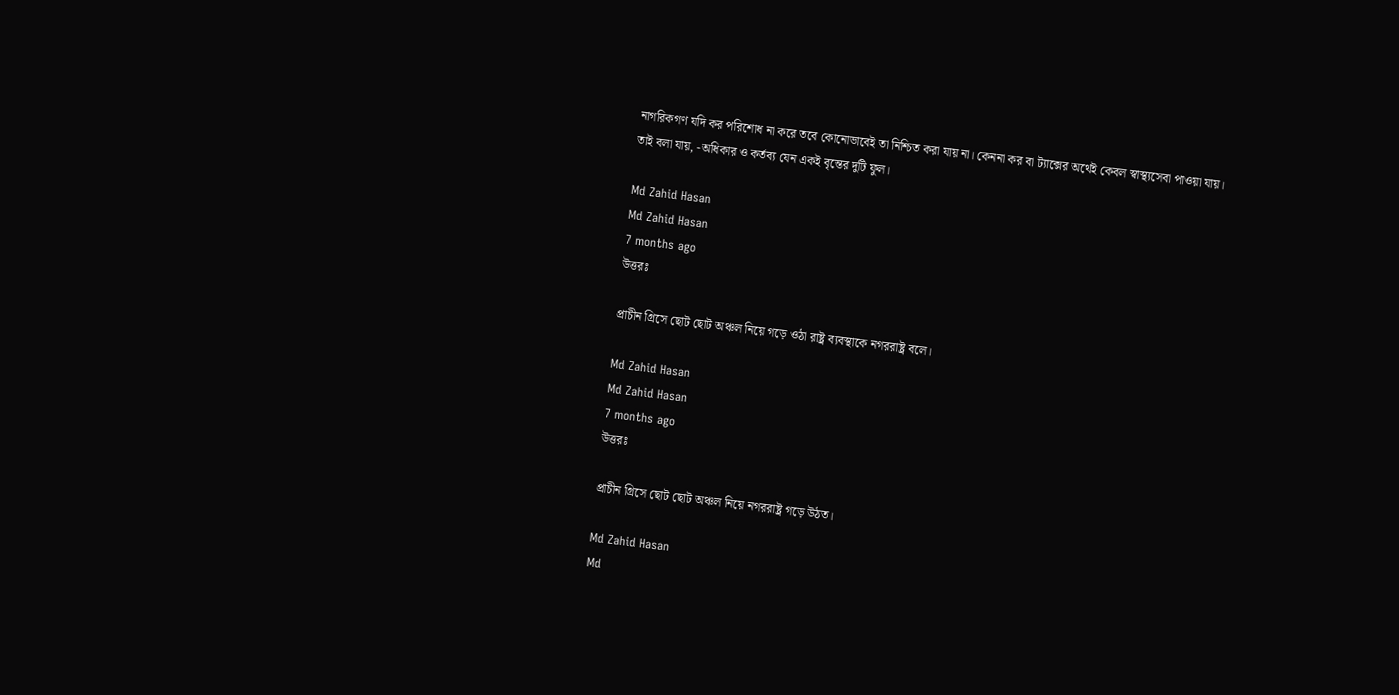নাগরিকগণ যদি কর পরিশোধ না করে তবে কোনোভাবেই তা নিশ্চিত করা যায় না। কেননা কর বা ট্যাক্সের অর্থেই কেবল স্বাস্থ্যসেবা পাওয়া যায়। তাই বলা যায়, -অধিকার ও কর্তব্য যেন একই বৃন্তের দুটি ফুল।

Md Zahid Hasan
Md Zahid Hasan
7 months ago
উত্তরঃ

প্রাচীন গ্রিসে ছোট ছোট অঞ্চল নিয়ে গড়ে ওঠা রাষ্ট্র ব্যবস্থাকে নগররাষ্ট্র বলে।

Md Zahid Hasan
Md Zahid Hasan
7 months ago
উত্তরঃ

প্রাচীন গ্রিসে ছোট ছোট অঞ্চল নিয়ে নগররাষ্ট্র গড়ে উঠত।

Md Zahid Hasan
Md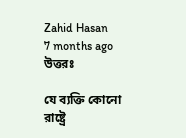Zahid Hasan
7 months ago
উত্তরঃ

যে ব্যক্তি কোনো রাষ্ট্রে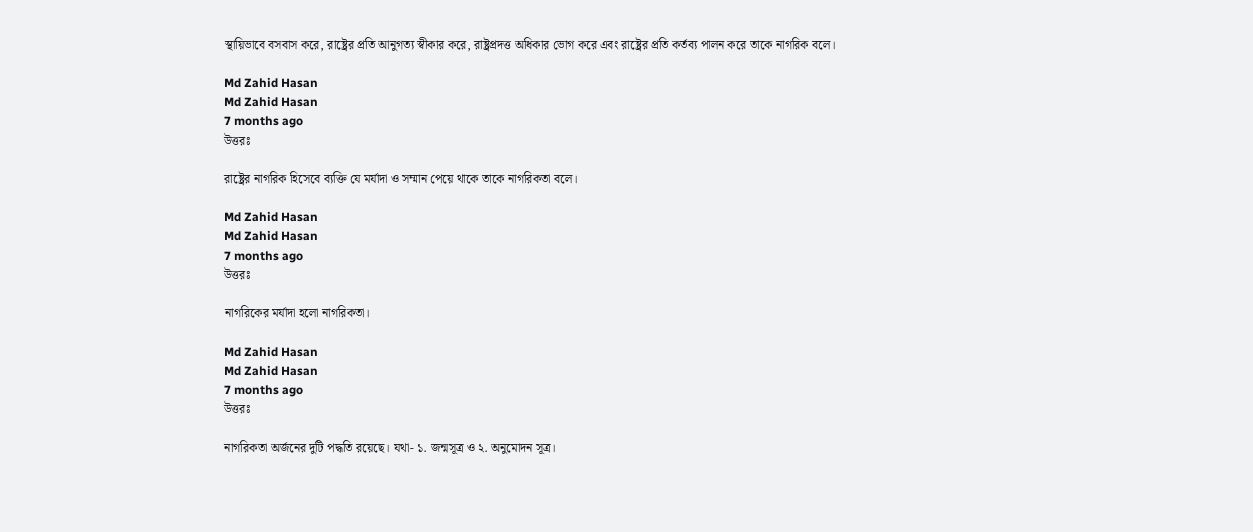স্থায়িভাবে বসবাস করে, রাষ্ট্রের প্রতি আনুগত্য স্বীকার করে, রাষ্ট্রপ্রদত্ত অধিকার ভোগ করে এবং রাষ্ট্রের প্রতি কর্তব্য পালন করে তাকে নাগরিক বলে।

Md Zahid Hasan
Md Zahid Hasan
7 months ago
উত্তরঃ

রাষ্ট্রের নাগরিক হিসেবে ব্যক্তি যে মর্যাদা ও সম্মান পেয়ে থাকে তাকে নাগরিকতা বলে।

Md Zahid Hasan
Md Zahid Hasan
7 months ago
উত্তরঃ

নাগরিকের মর্যাদা হলো নাগরিকতা।

Md Zahid Hasan
Md Zahid Hasan
7 months ago
উত্তরঃ

নাগরিকতা অর্জনের দুটি পদ্ধতি রয়েছে। যথা- ১. জন্মসূত্র ও ২. অনুমোদন সূত্র।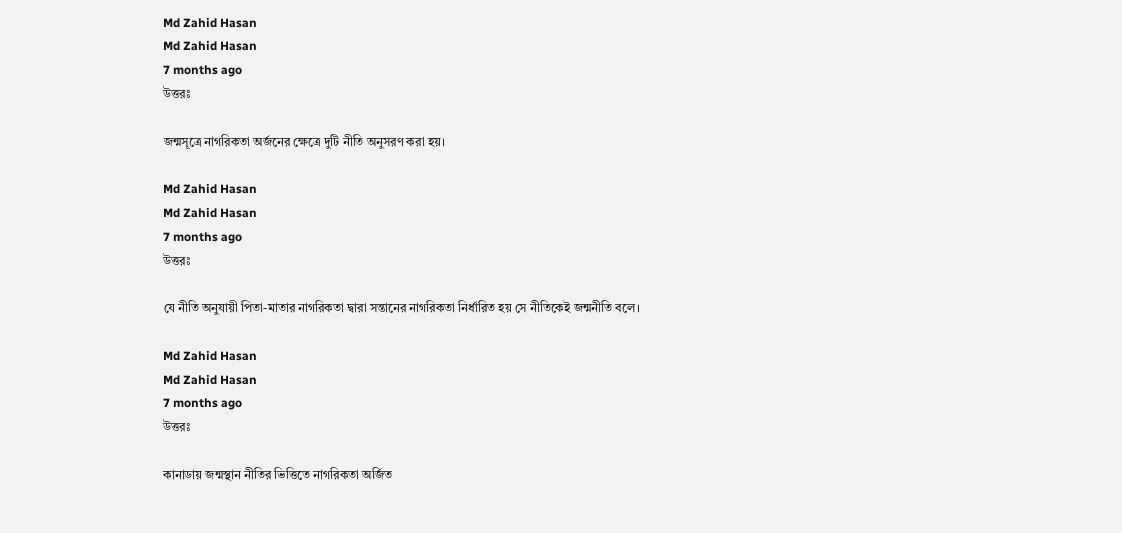Md Zahid Hasan
Md Zahid Hasan
7 months ago
উত্তরঃ

জন্মসূত্রে নাগরিকতা অর্জনের ক্ষেত্রে দুটি নীতি অনুসরণ করা হয়।

Md Zahid Hasan
Md Zahid Hasan
7 months ago
উত্তরঃ

যে নীতি অনুযায়ী পিতা-মাতার নাগরিকতা দ্বারা সন্তানের নাগরিকতা নির্ধারিত হয় সে নীতিকেই জন্মনীতি বলে।

Md Zahid Hasan
Md Zahid Hasan
7 months ago
উত্তরঃ

কানাডায় জন্মস্থান নীতির ভিত্তিতে নাগরিকতা অর্জিত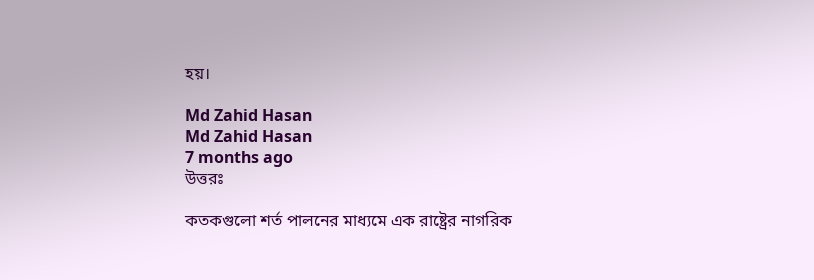হয়।

Md Zahid Hasan
Md Zahid Hasan
7 months ago
উত্তরঃ

কতকগুলো শর্ত পালনের মাধ্যমে এক রাষ্ট্রের নাগরিক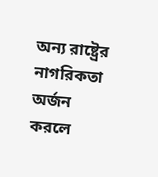অন্য রাষ্ট্রের নাগরিকতা অর্জন করলে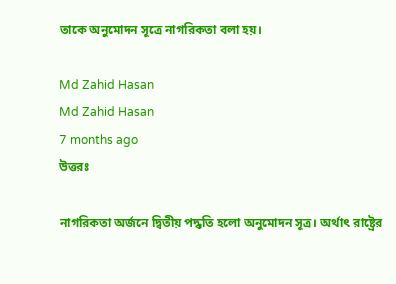তাকে অনুমোদন সূত্রে নাগরিকতা বলা হয়।

Md Zahid Hasan
Md Zahid Hasan
7 months ago
উত্তরঃ

নাগরিকতা অর্জনে দ্বিতীয় পদ্ধতি হলো অনুমোদন সূত্র। অর্থাৎ রাষ্ট্রের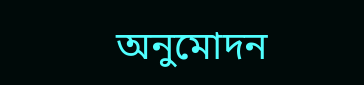অনুমোদন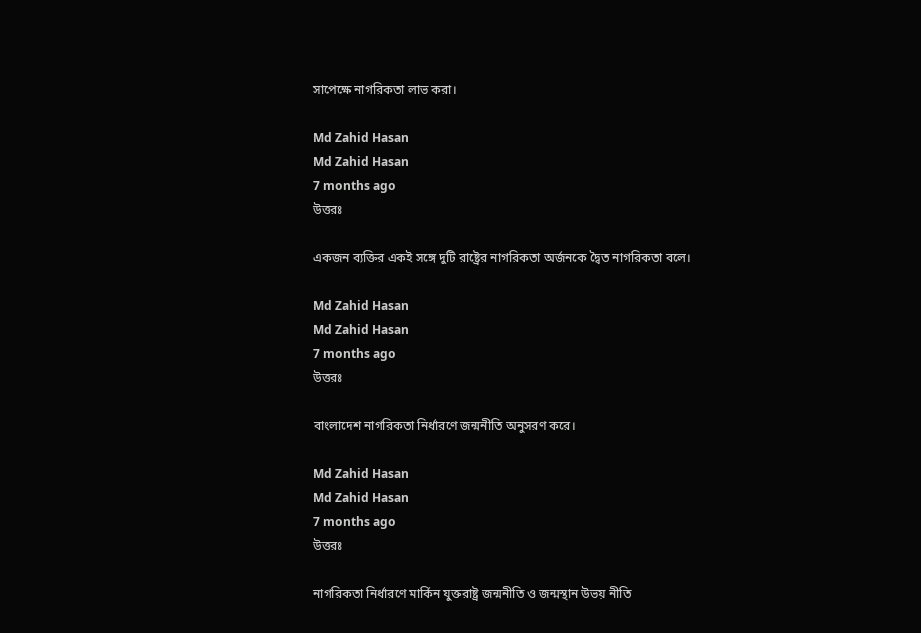সাপেক্ষে নাগরিকতা লাভ করা।

Md Zahid Hasan
Md Zahid Hasan
7 months ago
উত্তরঃ

একজন ব্যক্তির একই সঙ্গে দুটি রাষ্ট্রের নাগরিকতা অর্জনকে দ্বৈত নাগরিকতা বলে।

Md Zahid Hasan
Md Zahid Hasan
7 months ago
উত্তরঃ

বাংলাদেশ নাগরিকতা নির্ধারণে জন্মনীতি অনুসরণ করে।

Md Zahid Hasan
Md Zahid Hasan
7 months ago
উত্তরঃ

নাগরিকতা নির্ধারণে মার্কিন যুক্তরাষ্ট্র জন্মনীতি ও জন্মস্থান উভয় নীতি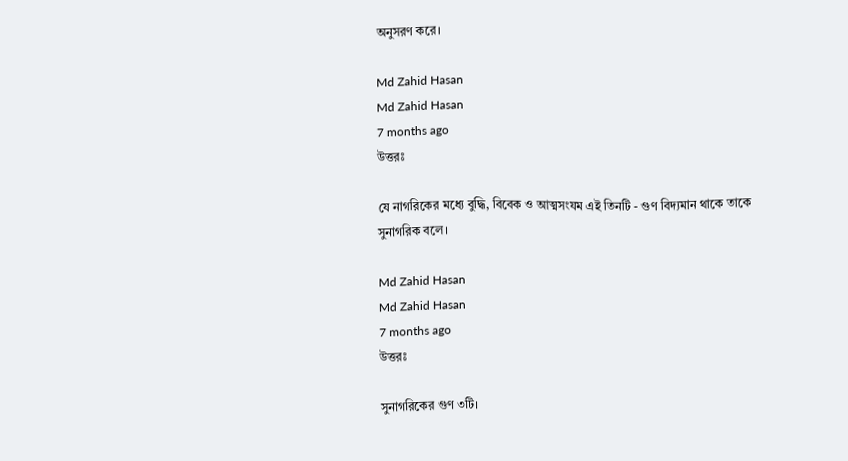অনুসরণ করে।

Md Zahid Hasan
Md Zahid Hasan
7 months ago
উত্তরঃ

যে নাগরিকের মধ্যে বুদ্ধি, বিবেক ও আত্মসংযম এই তিনটি - গুণ বিদ্যমান থাকে তাকে সুনাগরিক বলে।

Md Zahid Hasan
Md Zahid Hasan
7 months ago
উত্তরঃ

সুনাগরিকের গুণ ৩টি।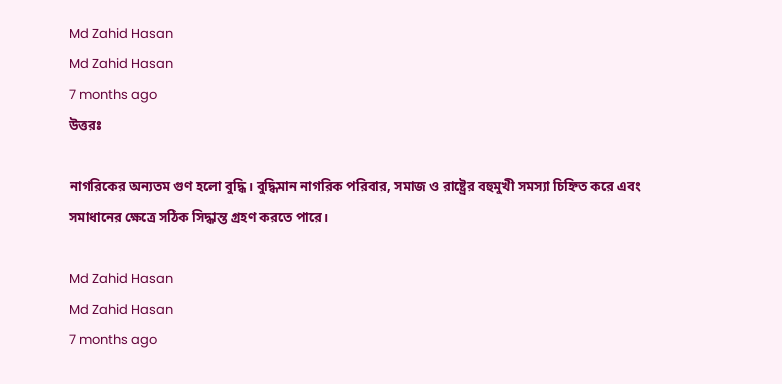Md Zahid Hasan
Md Zahid Hasan
7 months ago
উত্তরঃ

নাগরিকের অন্যতম গুণ হলো বুদ্ধি। বুদ্ধিমান নাগরিক পরিবার, সমাজ ও রাষ্ট্রের বহুমুখী সমস্যা চিহ্নিত করে এবং সমাধানের ক্ষেত্রে সঠিক সিদ্ধান্ত গ্রহণ করতে পারে।

Md Zahid Hasan
Md Zahid Hasan
7 months ago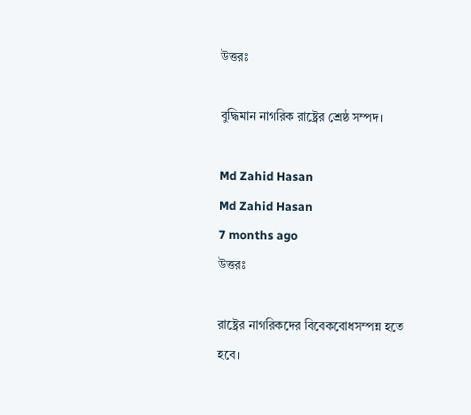উত্তরঃ

বুদ্ধিমান নাগরিক রাষ্ট্রের শ্রেষ্ঠ সম্পদ।

Md Zahid Hasan
Md Zahid Hasan
7 months ago
উত্তরঃ

রাষ্ট্রের নাগরিকদের বিবেকবোধসম্পন্ন হতে হবে।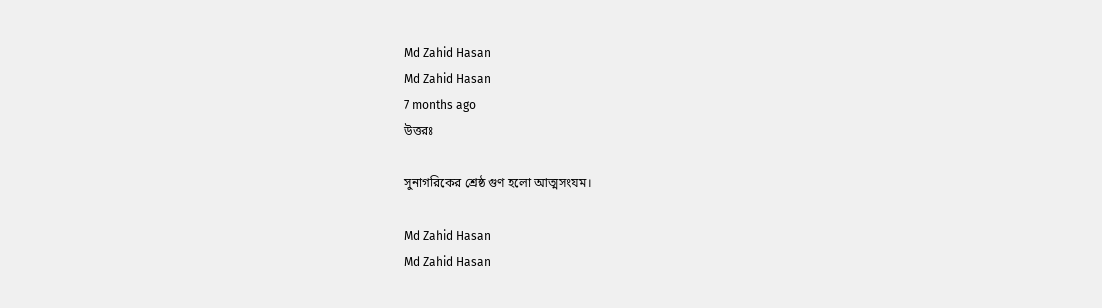Md Zahid Hasan
Md Zahid Hasan
7 months ago
উত্তরঃ

সুনাগরিকের শ্রেষ্ঠ গুণ হলো আত্মসংযম।

Md Zahid Hasan
Md Zahid Hasan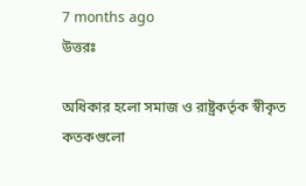7 months ago
উত্তরঃ

অধিকার হলো সমাজ ও রাষ্ট্রকর্তৃক স্বীকৃত কতকগুলো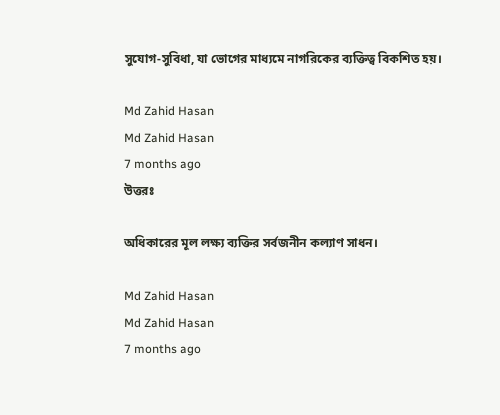সুযোগ-সুবিধা, যা ভোগের মাধ্যমে নাগরিকের ব্যক্তিত্ব বিকশিত হয়।

Md Zahid Hasan
Md Zahid Hasan
7 months ago
উত্তরঃ

অধিকারের মূল লক্ষ্য ব্যক্তির সর্বজনীন কল্যাণ সাধন।

Md Zahid Hasan
Md Zahid Hasan
7 months ago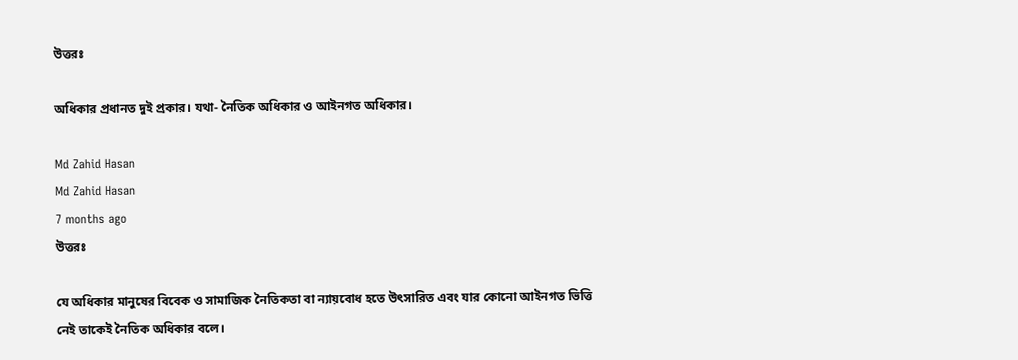উত্তরঃ

অধিকার প্রধানত দুই প্রকার। যথা- নৈতিক অধিকার ও আইনগত অধিকার।

Md Zahid Hasan
Md Zahid Hasan
7 months ago
উত্তরঃ

যে অধিকার মানুষের বিবেক ও সামাজিক নৈতিকতা বা ন্যায়বোধ হতে উৎসারিত এবং যার কোনো আইনগত ভিত্তি নেই তাকেই নৈতিক অধিকার বলে।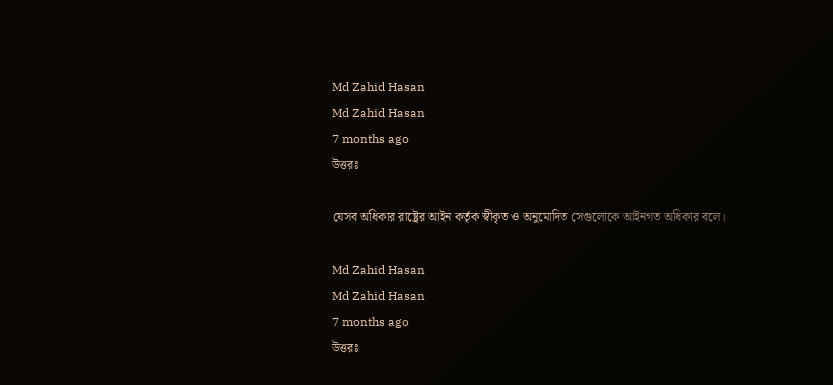Md Zahid Hasan
Md Zahid Hasan
7 months ago
উত্তরঃ

যেসব অধিকার রাষ্ট্রের আইন কর্তৃক স্বীকৃত ও অনুমোদিত সেগুলোকে আইনগত অধিকার বলে।

Md Zahid Hasan
Md Zahid Hasan
7 months ago
উত্তরঃ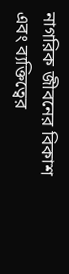নাগরিক জীবনের বিকাশ এবং ব্যক্তিত্বের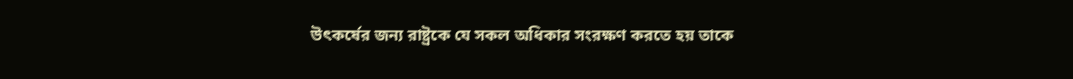উৎকর্ষের জন্য রাষ্ট্রকে যে সকল অধিকার সংরক্ষণ করতে হয় তাকে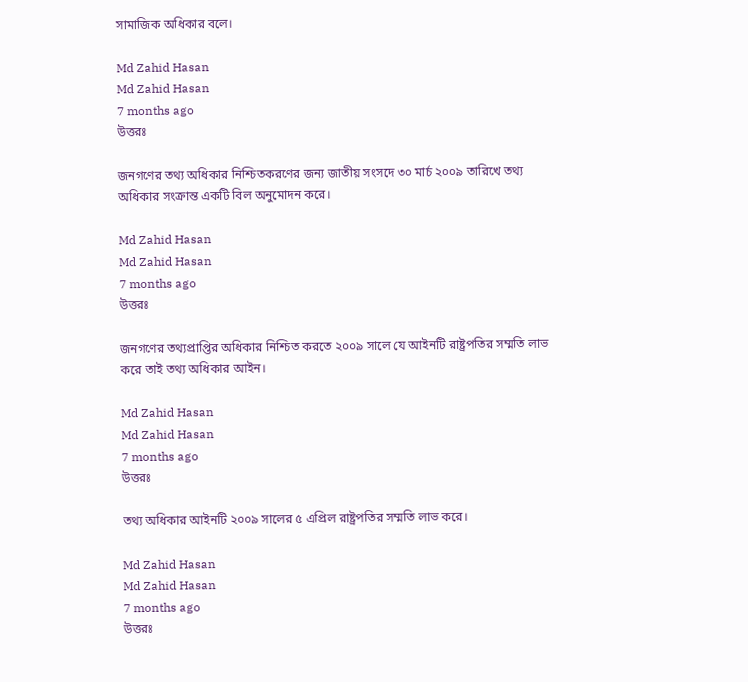সামাজিক অধিকার বলে।

Md Zahid Hasan
Md Zahid Hasan
7 months ago
উত্তরঃ

জনগণের তথ্য অধিকার নিশ্চিতকরণের জন্য জাতীয় সংসদে ৩০ মার্চ ২০০৯ তারিখে তথ্য অধিকার সংক্রান্ত একটি বিল অনুমোদন করে।

Md Zahid Hasan
Md Zahid Hasan
7 months ago
উত্তরঃ

জনগণের তথ্যপ্রাপ্তির অধিকার নিশ্চিত করতে ২০০৯ সালে যে আইনটি রাষ্ট্রপতির সম্মতি লাভ করে তাই তথ্য অধিকার আইন।

Md Zahid Hasan
Md Zahid Hasan
7 months ago
উত্তরঃ

তথ্য অধিকার আইনটি ২০০৯ সালের ৫ এপ্রিল রাষ্ট্রপতির সম্মতি লাভ করে।

Md Zahid Hasan
Md Zahid Hasan
7 months ago
উত্তরঃ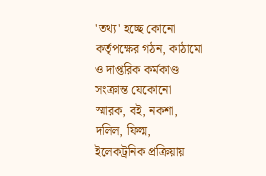'তথ্য' হচ্ছে কোনো কর্তৃপক্ষের গঠন, কাঠামো ও দাপ্তরিক কর্মকাণ্ড সংক্রান্ত যেকোনো স্মারক, বই, নকশা, দলিল, ফিল্ম, ইলেকট্রনিক প্রক্রিয়ায়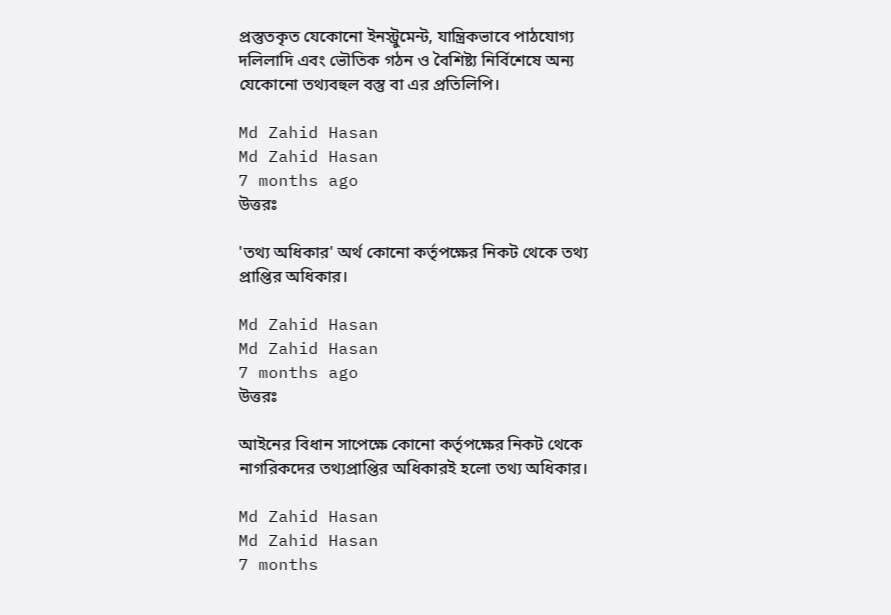প্রস্তুতকৃত যেকোনো ইনস্ট্রুমেন্ট, যান্ত্রিকভাবে পাঠযোগ্য দলিলাদি এবং ভৌতিক গঠন ও বৈশিষ্ট্য নির্বিশেষে অন্য যেকোনো তথ্যবহুল বস্তু বা এর প্রতিলিপি।

Md Zahid Hasan
Md Zahid Hasan
7 months ago
উত্তরঃ

'তথ্য অধিকার' অর্থ কোনো কর্তৃপক্ষের নিকট থেকে তথ্য প্রাপ্তির অধিকার।

Md Zahid Hasan
Md Zahid Hasan
7 months ago
উত্তরঃ

আইনের বিধান সাপেক্ষে কোনো কর্তৃপক্ষের নিকট থেকে নাগরিকদের তথ্যপ্রাপ্তির অধিকারই হলো তথ্য অধিকার।

Md Zahid Hasan
Md Zahid Hasan
7 months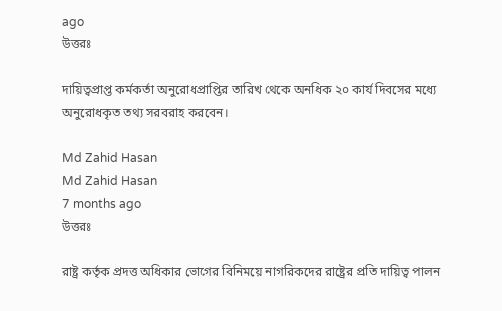ago
উত্তরঃ

দায়িত্বপ্রাপ্ত কর্মকর্তা অনুরোধপ্রাপ্তির তারিখ থেকে অনধিক ২০ কার্য দিবসের মধ্যে অনুরোধকৃত তথ্য সরবরাহ করবেন।

Md Zahid Hasan
Md Zahid Hasan
7 months ago
উত্তরঃ

রাষ্ট্র কর্তৃক প্রদত্ত অধিকার ভোগের বিনিময়ে নাগরিকদের রাষ্ট্রের প্রতি দায়িত্ব পালন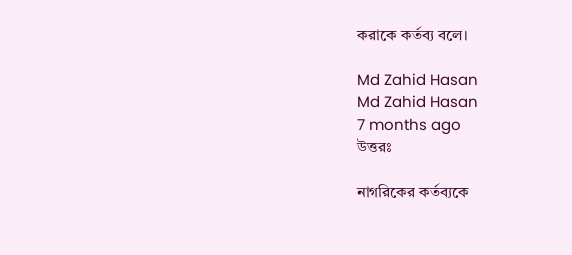করাকে কর্তব্য বলে।

Md Zahid Hasan
Md Zahid Hasan
7 months ago
উত্তরঃ

নাগরিকের কর্তব্যকে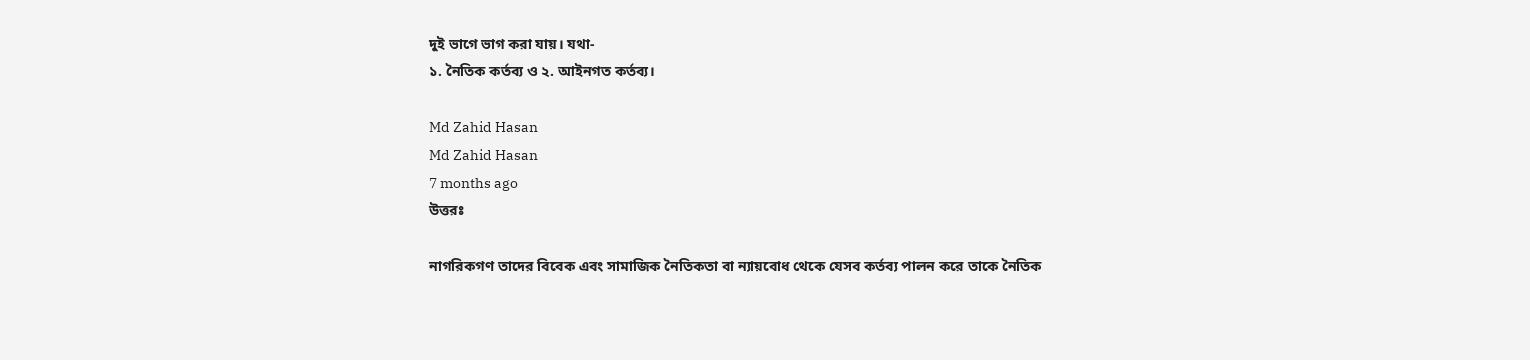দুই ভাগে ভাগ করা যায়। যথা-
১. নৈতিক কর্তব্য ও ২. আইনগত কর্তব্য।

Md Zahid Hasan
Md Zahid Hasan
7 months ago
উত্তরঃ

নাগরিকগণ তাদের বিবেক এবং সামাজিক নৈতিকতা বা ন্যায়বোধ থেকে যেসব কর্তব্য পালন করে তাকে নৈতিক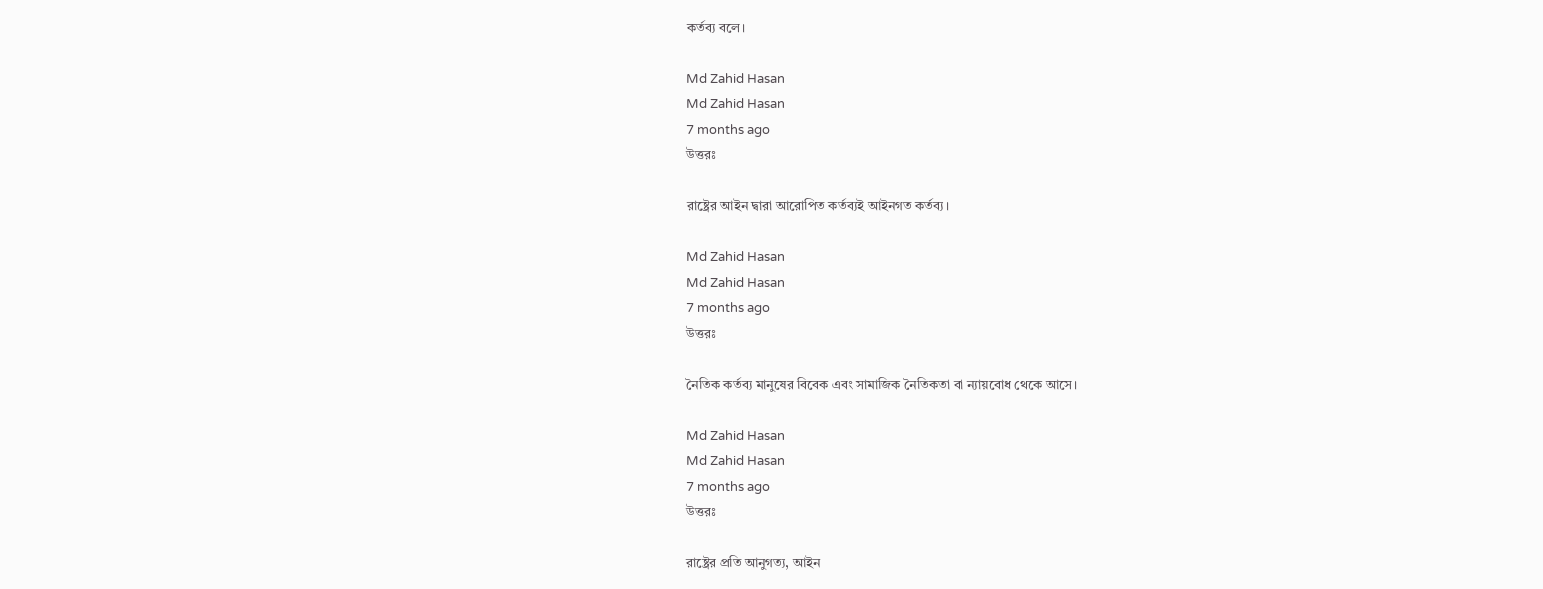কর্তব্য বলে।

Md Zahid Hasan
Md Zahid Hasan
7 months ago
উত্তরঃ

রাষ্ট্রের আইন দ্বারা আরোপিত কর্তব্যই আইনগত কর্তব্য।

Md Zahid Hasan
Md Zahid Hasan
7 months ago
উত্তরঃ

নৈতিক কর্তব্য মানুষের বিবেক এবং সামাজিক নৈতিকতা বা ন্যায়বোধ থেকে আসে।

Md Zahid Hasan
Md Zahid Hasan
7 months ago
উত্তরঃ

রাষ্ট্রের প্রতি আনুগত্য, আইন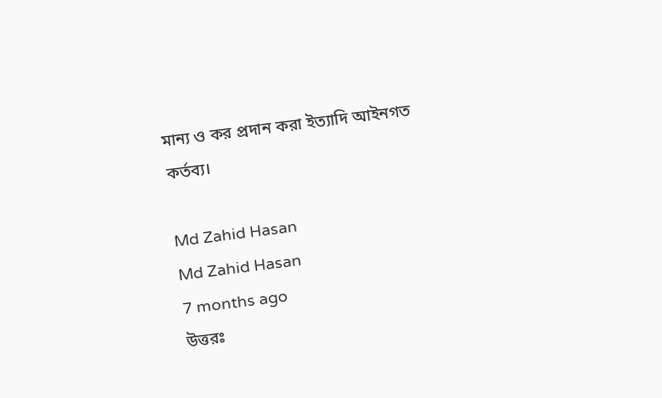মান্য ও কর প্রদান করা ইত্যাদি আইনগত কর্তব্য।

Md Zahid Hasan
Md Zahid Hasan
7 months ago
উত্তরঃ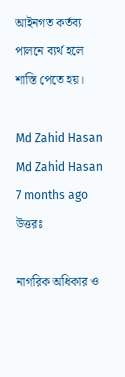আইনগত কর্তব্য পালনে ব্যর্থ হলে শাস্তি পেতে হয়।

Md Zahid Hasan
Md Zahid Hasan
7 months ago
উত্তরঃ

নাগরিক অধিকার ও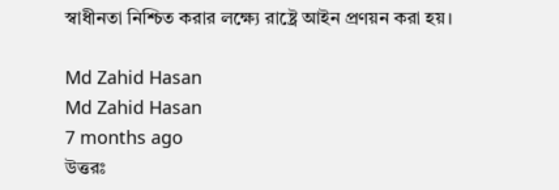স্বাধীনতা নিশ্চিত করার লক্ষ্যে রাষ্ট্রে আইন প্রণয়ন করা হয়।

Md Zahid Hasan
Md Zahid Hasan
7 months ago
উত্তরঃ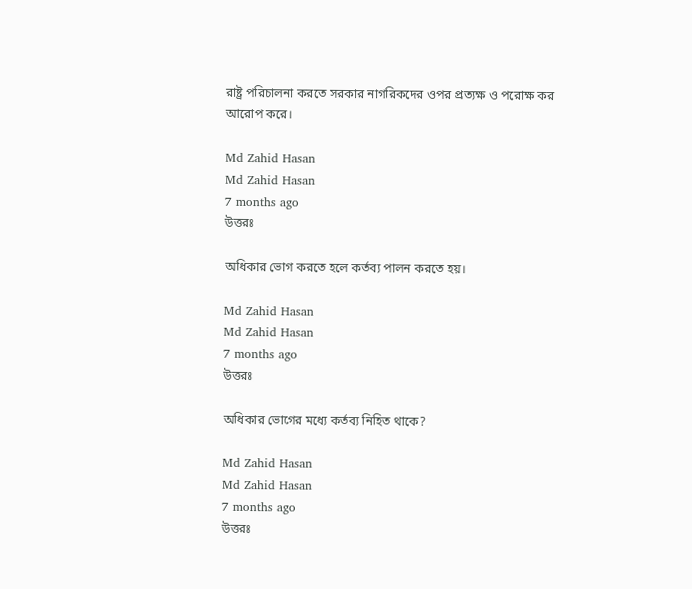রাষ্ট্র পরিচালনা করতে সরকার নাগরিকদের ওপর প্রত্যক্ষ ও পরোক্ষ কর আরোপ করে।

Md Zahid Hasan
Md Zahid Hasan
7 months ago
উত্তরঃ

অধিকার ভোগ করতে হলে কর্তব্য পালন করতে হয়।

Md Zahid Hasan
Md Zahid Hasan
7 months ago
উত্তরঃ

অধিকার ভোগের মধ্যে কর্তব্য নিহিত থাকে?

Md Zahid Hasan
Md Zahid Hasan
7 months ago
উত্তরঃ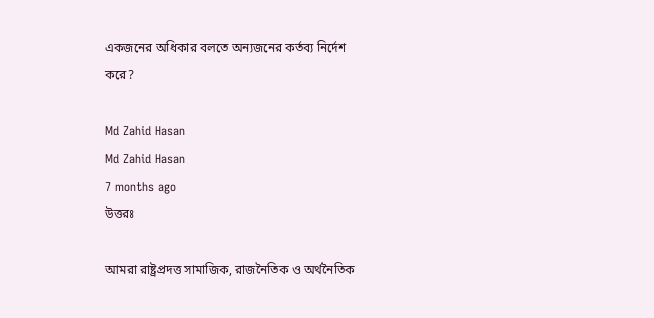একজনের অধিকার বলতে অন্যজনের কর্তব্য নির্দেশ করে?

Md Zahid Hasan
Md Zahid Hasan
7 months ago
উত্তরঃ

আমরা রাষ্ট্রপ্রদত্ত সামাজিক, রাজনৈতিক ও অর্থনৈতিক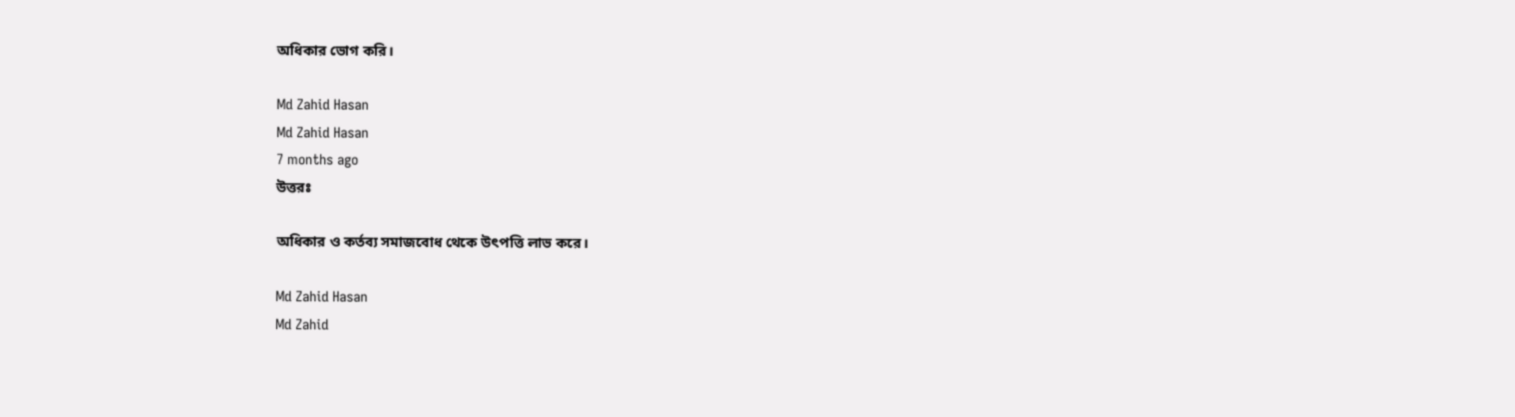অধিকার ভোগ করি।

Md Zahid Hasan
Md Zahid Hasan
7 months ago
উত্তরঃ

অধিকার ও কর্তব্য সমাজবোধ থেকে উৎপত্তি লাভ করে।

Md Zahid Hasan
Md Zahid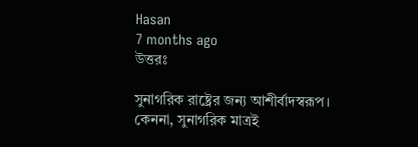Hasan
7 months ago
উত্তরঃ

সুনাগরিক রাষ্ট্রের জন্য আশীর্বাদস্বরূপ। কেননা, সুনাগরিক মাত্রই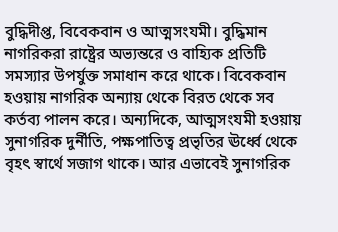বুদ্ধিদীপ্ত, বিবেকবান ও আত্মসংযমী। বুদ্ধিমান নাগরিকরা রাষ্ট্রের অভ্যন্তরে ও বাহ্যিক প্রতিটি সমস্যার উপর্যুক্ত সমাধান করে থাকে। বিবেকবান হওয়ায় নাগরিক অন্যায় থেকে বিরত থেকে সব কর্তব্য পালন করে। অন্যদিকে, আত্মসংযমী হওয়ায় সুনাগরিক দুর্নীতি, পক্ষপাতিত্ব প্রভৃতির ঊর্ধ্বে থেকে বৃহৎ স্বার্থে সজাগ থাকে। আর এভাবেই সুনাগরিক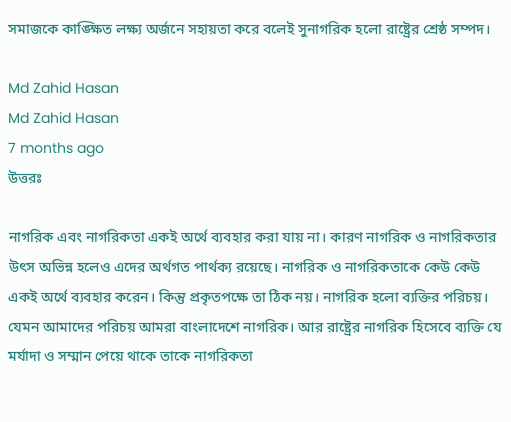সমাজকে কাঙ্ক্ষিত লক্ষ্য অর্জনে সহায়তা করে বলেই সুনাগরিক হলো রাষ্ট্রের শ্রেষ্ঠ সম্পদ।

Md Zahid Hasan
Md Zahid Hasan
7 months ago
উত্তরঃ

নাগরিক এবং নাগরিকতা একই অর্থে ব্যবহার করা যায় না। কারণ নাগরিক ও নাগরিকতার উৎস অভিন্ন হলেও এদের অর্থগত পার্থক্য রয়েছে। নাগরিক ও নাগরিকতাকে কেউ কেউ একই অর্থে ব্যবহার করেন। কিন্তু প্রকৃতপক্ষে তা ঠিক নয়। নাগরিক হলো ব্যক্তির পরিচয়। যেমন আমাদের পরিচয় আমরা বাংলাদেশে নাগরিক। আর রাষ্ট্রের নাগরিক হিসেবে ব্যক্তি যে মর্যাদা ও সম্মান পেয়ে থাকে তাকে নাগরিকতা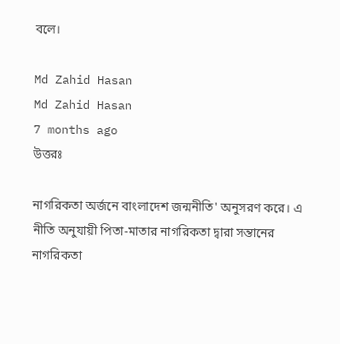বলে।

Md Zahid Hasan
Md Zahid Hasan
7 months ago
উত্তরঃ

নাগরিকতা অর্জনে বাংলাদেশ জন্মনীতি' অনুসরণ করে। এ নীতি অনুযায়ী পিতা-মাতার নাগরিকতা দ্বারা সন্তানের নাগরিকতা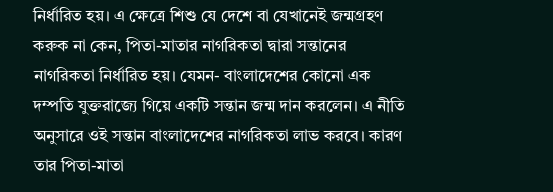নির্ধারিত হয়। এ ক্ষেত্রে শিশু যে দেশে বা যেখানেই জন্মগ্রহণ করুক না কেন, পিতা-মাতার নাগরিকতা দ্বারা সন্তানের নাগরিকতা নির্ধারিত হয়। যেমন- বাংলাদেশের কোনো এক দম্পতি যুক্তরাজ্যে গিয়ে একটি সন্তান জন্ম দান করলেন। এ নীতি অনুসারে ওই সন্তান বাংলাদেশের নাগরিকতা লাভ করবে। কারণ তার পিতা-মাতা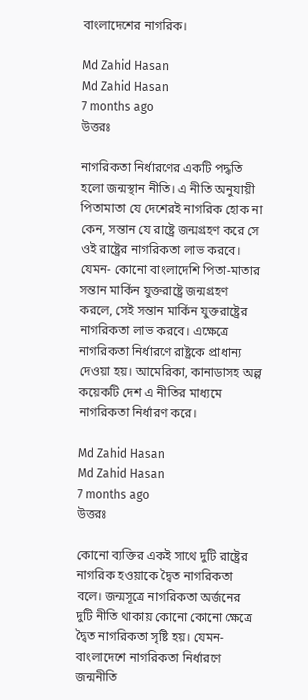বাংলাদেশের নাগরিক।

Md Zahid Hasan
Md Zahid Hasan
7 months ago
উত্তরঃ

নাগরিকতা নির্ধারণের একটি পদ্ধতি হলো জন্মস্থান নীতি। এ নীতি অনুযায়ী পিতামাতা যে দেশেরই নাগরিক হোক না কেন, সন্তান যে রাষ্ট্রে জন্মগ্রহণ করে সে ওই রাষ্ট্রের নাগরিকতা লাভ করবে। যেমন- কোনো বাংলাদেশি পিতা-মাতার সন্তান মার্কিন যুক্তরাষ্ট্রে জন্মগ্রহণ করলে, সেই সন্তান মার্কিন যুক্তরাষ্ট্রের নাগরিকতা লাভ করবে। এক্ষেত্রে নাগরিকতা নির্ধারণে রাষ্ট্রকে প্রাধান্য দেওয়া হয়। আমেরিকা, কানাডাসহ অল্প কয়েকটি দেশ এ নীতির মাধ্যমে নাগরিকতা নির্ধারণ করে।

Md Zahid Hasan
Md Zahid Hasan
7 months ago
উত্তরঃ

কোনো ব্যক্তির একই সাথে দুটি রাষ্ট্রের নাগরিক হওয়াকে দ্বৈত নাগরিকতা বলে। জন্মসূত্রে নাগরিকতা অর্জনের দুটি নীতি থাকায় কোনো কোনো ক্ষেত্রে দ্বৈত নাগরিকতা সৃষ্টি হয়। যেমন-বাংলাদেশে নাগরিকতা নির্ধারণে জন্মনীতি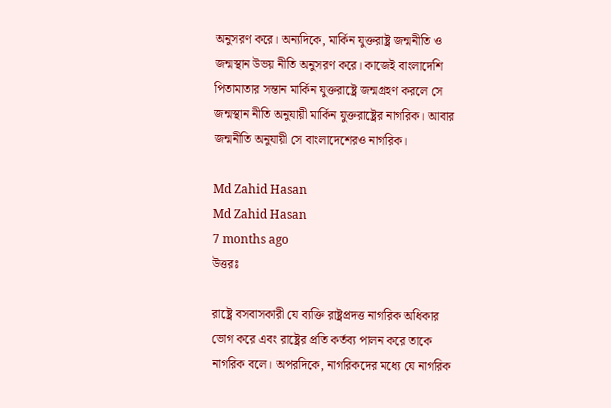অনুসরণ করে। অন্যদিকে, মার্কিন যুক্তরাষ্ট্র জন্মনীতি ও জন্মস্থান উভয় নীতি অনুসরণ করে। কাজেই বাংলাদেশি পিতামাতার সন্তান মার্কিন যুক্তরাষ্ট্রে জন্মগ্রহণ করলে সে জন্মস্থান নীতি অনুযায়ী মার্কিন যুক্তরাষ্ট্রের নাগরিক। আবার জন্মনীতি অনুযায়ী সে বাংলাদেশেরও নাগরিক।

Md Zahid Hasan
Md Zahid Hasan
7 months ago
উত্তরঃ

রাষ্ট্রে বসবাসকারী যে ব্যক্তি রাষ্ট্রপ্রদত্ত নাগরিক অধিকার ভোগ করে এবং রাষ্ট্রের প্রতি কর্তব্য পালন করে তাকে নাগরিক বলে। অপরদিকে, নাগরিকদের মধ্যে যে নাগরিক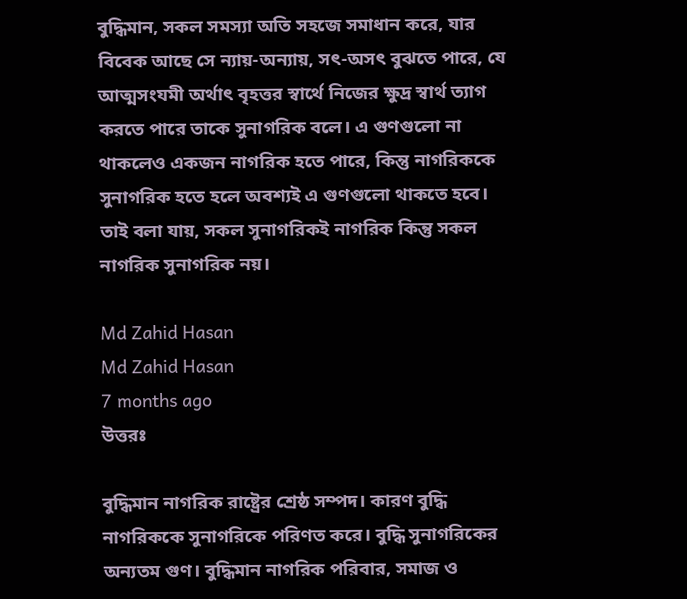বুদ্ধিমান, সকল সমস্যা অতি সহজে সমাধান করে, যার বিবেক আছে সে ন্যায়-অন্যায়, সৎ-অসৎ বুঝতে পারে, যে আত্মসংযমী অর্থাৎ বৃহত্তর স্বার্থে নিজের ক্ষুদ্র স্বার্থ ত্যাগ করতে পারে তাকে সুনাগরিক বলে। এ গুণগুলো না থাকলেও একজন নাগরিক হতে পারে, কিন্তু নাগরিককে সুনাগরিক হতে হলে অবশ্যই এ গুণগুলো থাকতে হবে। তাই বলা যায়, সকল সুনাগরিকই নাগরিক কিন্তু সকল নাগরিক সুনাগরিক নয়।

Md Zahid Hasan
Md Zahid Hasan
7 months ago
উত্তরঃ

বুদ্ধিমান নাগরিক রাষ্ট্রের শ্রেষ্ঠ সম্পদ। কারণ বুদ্ধি নাগরিককে সুনাগরিকে পরিণত করে। বুদ্ধি সুনাগরিকের অন্যতম গুণ। বুদ্ধিমান নাগরিক পরিবার, সমাজ ও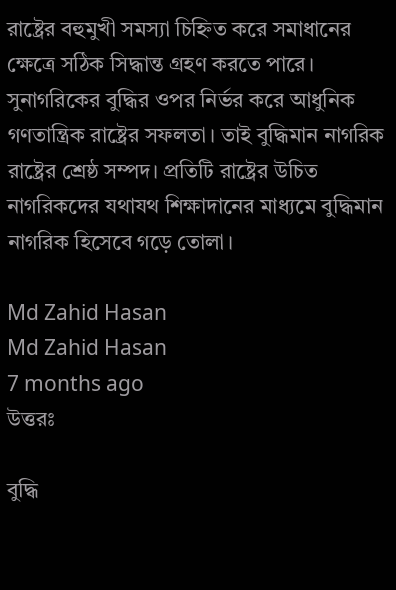রাষ্ট্রের বহুমুখী সমস্যা চিহ্নিত করে সমাধানের ক্ষেত্রে সঠিক সিদ্ধান্ত গ্রহণ করতে পারে। সুনাগরিকের বুদ্ধির ওপর নির্ভর করে আধুনিক গণতান্ত্রিক রাষ্ট্রের সফলতা। তাই বুদ্ধিমান নাগরিক রাষ্ট্রের শ্রেষ্ঠ সম্পদ। প্রতিটি রাষ্ট্রের উচিত নাগরিকদের যথাযথ শিক্ষাদানের মাধ্যমে বুদ্ধিমান নাগরিক হিসেবে গড়ে তোলা।

Md Zahid Hasan
Md Zahid Hasan
7 months ago
উত্তরঃ

বুদ্ধি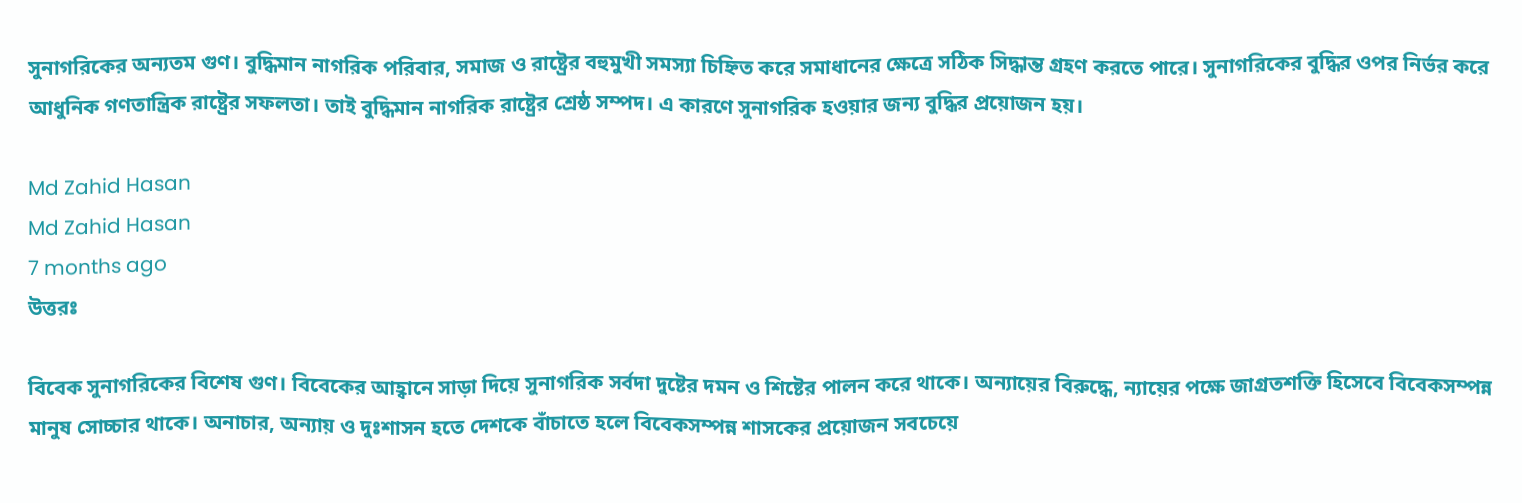সুনাগরিকের অন্যতম গুণ। বুদ্ধিমান নাগরিক পরিবার, সমাজ ও রাষ্ট্রের বহুমুখী সমস্যা চিহ্নিত করে সমাধানের ক্ষেত্রে সঠিক সিদ্ধান্ত গ্রহণ করতে পারে। সুনাগরিকের বুদ্ধির ওপর নির্ভর করে আধুনিক গণতান্ত্রিক রাষ্ট্রের সফলতা। তাই বুদ্ধিমান নাগরিক রাষ্ট্রের শ্রেষ্ঠ সম্পদ। এ কারণে সুনাগরিক হওয়ার জন্য বুদ্ধির প্রয়োজন হয়।

Md Zahid Hasan
Md Zahid Hasan
7 months ago
উত্তরঃ

বিবেক সুনাগরিকের বিশেষ গুণ। বিবেকের আহ্বানে সাড়া দিয়ে সুনাগরিক সর্বদা দুষ্টের দমন ও শিষ্টের পালন করে থাকে। অন্যায়ের বিরুদ্ধে, ন্যায়ের পক্ষে জাগ্রতশক্তি হিসেবে বিবেকসম্পন্ন মানুষ সোচ্চার থাকে। অনাচার, অন্যায় ও দুঃশাসন হতে দেশকে বাঁচাতে হলে বিবেকসম্পন্ন শাসকের প্রয়োজন সবচেয়ে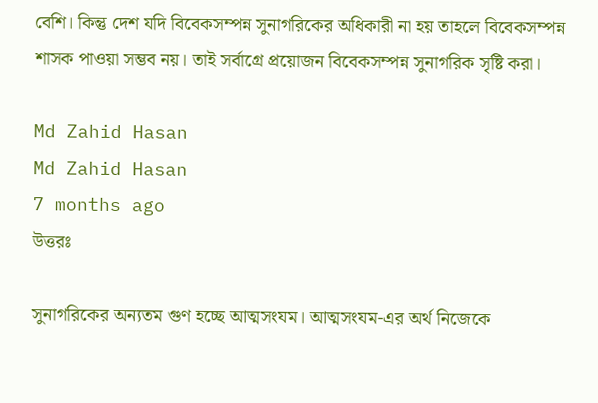বেশি। কিন্তু দেশ যদি বিবেকসম্পন্ন সুনাগরিকের অধিকারী না হয় তাহলে বিবেকসম্পন্ন শাসক পাওয়া সম্ভব নয়। তাই সর্বাগ্রে প্রয়োজন বিবেকসম্পন্ন সুনাগরিক সৃষ্টি করা।

Md Zahid Hasan
Md Zahid Hasan
7 months ago
উত্তরঃ

সুনাগরিকের অন্যতম গুণ হচ্ছে আত্মসংযম। আত্মসংযম-এর অর্থ নিজেকে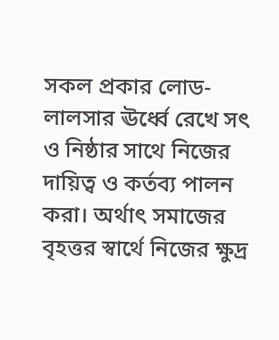সকল প্রকার লোড-লালসার ঊর্ধ্বে রেখে সৎ ও নিষ্ঠার সাথে নিজের দায়িত্ব ও কর্তব্য পালন করা। অর্থাৎ সমাজের বৃহত্তর স্বার্থে নিজের ক্ষুদ্র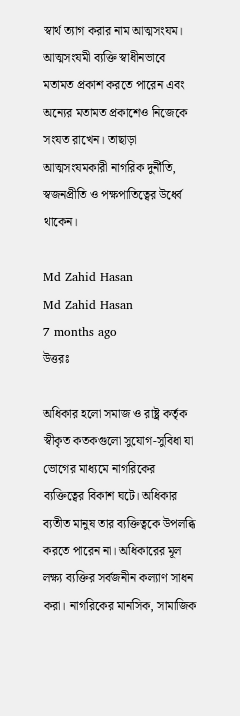স্বার্থ ত্যাগ করার নাম আত্মসংযম। আত্মসংযমী ব্যক্তি স্বাধীনভাবে মতামত প্রকাশ করতে পারেন এবং অন্যের মতামত প্রকাশেও নিজেকে সংযত রাখেন। তাছাড়া আত্মসংযমকারী নাগরিক দুর্নীতি, স্বজনপ্রীতি ও পক্ষপাতিত্বের উর্ধ্বে থাকেন।

Md Zahid Hasan
Md Zahid Hasan
7 months ago
উত্তরঃ

অধিকার হলো সমাজ ও রাষ্ট্র কর্তৃক স্বীকৃত কতকগুলো সুযোগ-সুবিধা যা ভোগের মাধ্যমে নাগরিকের ব্যক্তিত্বের বিকাশ ঘটে। অধিকার ব্যতীত মানুষ তার ব্যক্তিত্বকে উপলব্ধি করতে পারেন না। অধিকারের মূল লক্ষ্য ব্যক্তির সর্বজনীন কল্যাণ সাধন করা। নাগরিকের মানসিক, সামাজিক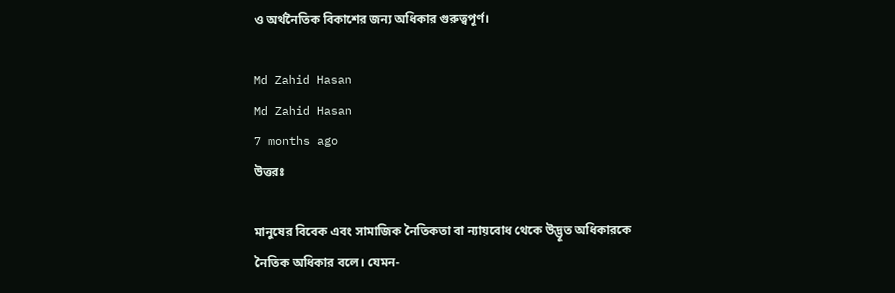ও অর্থনৈতিক বিকাশের জন্য অধিকার গুরুত্বপূর্ণ।

Md Zahid Hasan
Md Zahid Hasan
7 months ago
উত্তরঃ

মানুষের বিবেক এবং সামাজিক নৈতিকতা বা ন্যায়বোধ থেকে উদ্ভূত অধিকারকে নৈতিক অধিকার বলে। যেমন-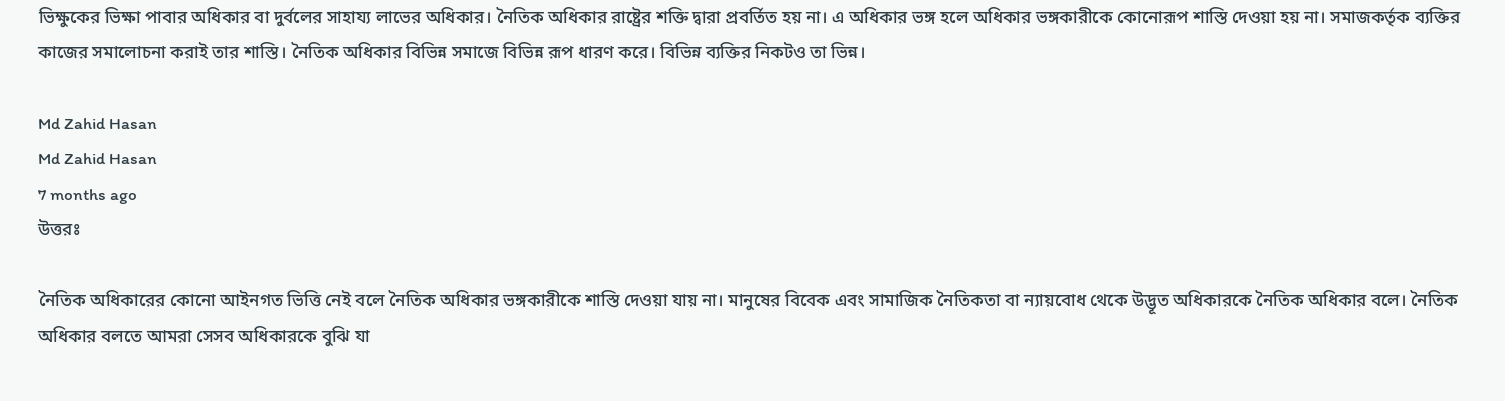ভিক্ষুকের ভিক্ষা পাবার অধিকার বা দুর্বলের সাহায্য লাভের অধিকার। নৈতিক অধিকার রাষ্ট্রের শক্তি দ্বারা প্রবর্তিত হয় না। এ অধিকার ভঙ্গ হলে অধিকার ভঙ্গকারীকে কোনোরূপ শাস্তি দেওয়া হয় না। সমাজকর্তৃক ব্যক্তির কাজের সমালোচনা করাই তার শাস্তি। নৈতিক অধিকার বিভিন্ন সমাজে বিভিন্ন রূপ ধারণ করে। বিভিন্ন ব্যক্তির নিকটও তা ভিন্ন।

Md Zahid Hasan
Md Zahid Hasan
7 months ago
উত্তরঃ

নৈতিক অধিকারের কোনো আইনগত ভিত্তি নেই বলে নৈতিক অধিকার ভঙ্গকারীকে শাস্তি দেওয়া যায় না। মানুষের বিবেক এবং সামাজিক নৈতিকতা বা ন্যায়বোধ থেকে উদ্ভূত অধিকারকে নৈতিক অধিকার বলে। নৈতিক অধিকার বলতে আমরা সেসব অধিকারকে বুঝি যা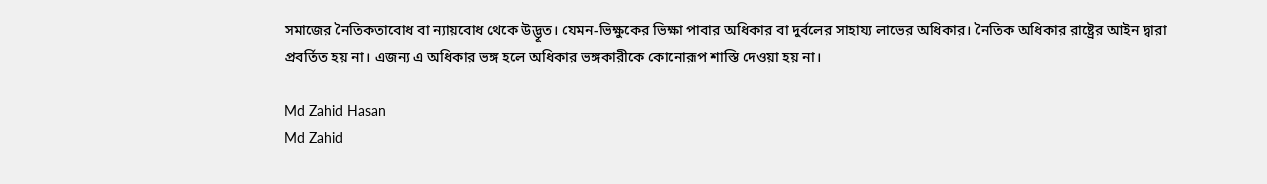সমাজের নৈতিকতাবোধ বা ন্যায়বোধ থেকে উদ্ভূত। যেমন-ভিক্ষুকের ভিক্ষা পাবার অধিকার বা দুর্বলের সাহায্য লাভের অধিকার। নৈতিক অধিকার রাষ্ট্রের আইন দ্বারা প্রবর্তিত হয় না। এজন্য এ অধিকার ভঙ্গ হলে অধিকার ভঙ্গকারীকে কোনোরূপ শাস্তি দেওয়া হয় না।

Md Zahid Hasan
Md Zahid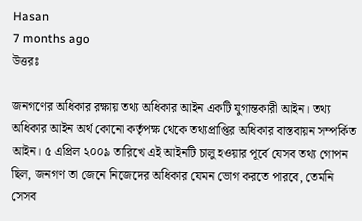Hasan
7 months ago
উত্তরঃ

জনগণের অধিকার রক্ষায় তথ্য অধিকার আইন একটি যুগান্তকারী আইন। তথ্য অধিকার আইন অর্থ কোনো কর্তৃপক্ষ থেকে তথ্যপ্রাপ্তির অধিকার বাস্তবায়ন সম্পর্কিত আইন। ৫ এপ্রিল ২০০৯ তারিখে এই আইনটি চালু হওয়ার পূর্বে যেসব তথ্য গোপন ছিল, জনগণ তা জেনে নিজেদের অধিকার যেমন ভোগ করতে পারবে, তেমনি সেসব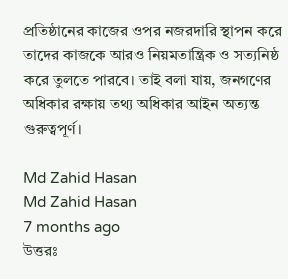প্রতিষ্ঠানের কাজের ওপর নজরদারি স্থাপন করে তাদের কাজকে আরও নিয়মতান্ত্রিক ও সত্যনিষ্ঠ করে তুলতে পারবে। তাই বলা যায়, জনগণের অধিকার রক্ষায় তথ্য অধিকার আইন অত্যন্ত গুরুত্বপূর্ণ।

Md Zahid Hasan
Md Zahid Hasan
7 months ago
উত্তরঃ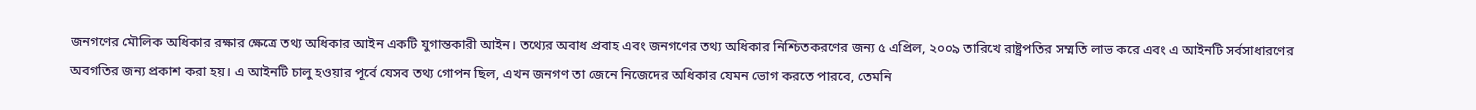জনগণের মৌলিক অধিকার রক্ষার ক্ষেত্রে তথ্য অধিকার আইন একটি যুগান্তকারী আইন। তথ্যের অবাধ প্রবাহ এবং জনগণের তথ্য অধিকার নিশ্চিতকরণের জন্য ৫ এপ্রিল, ২০০৯ তারিখে রাষ্ট্রপতির সম্মতি লাভ করে এবং এ আইনটি সর্বসাধারণের অবগতির জন্য প্রকাশ করা হয়। এ আইনটি চালু হওয়ার পূর্বে যেসব তথ্য গোপন ছিল, এখন জনগণ তা জেনে নিজেদের অধিকার যেমন ভোগ করতে পারবে, তেমনি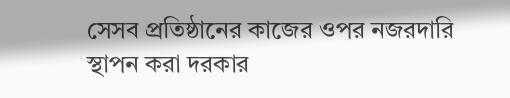সেসব প্রতিষ্ঠানের কাজের ওপর নজরদারি স্থাপন করা দরকার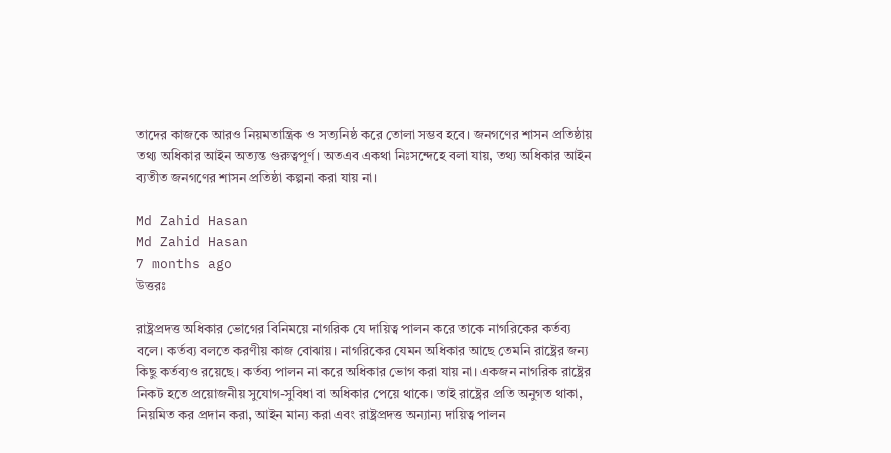তাদের কাজকে আরও নিয়মতান্ত্রিক ও সত্যনিষ্ঠ করে তোলা সম্ভব হবে। জনগণের শাসন প্রতিষ্ঠায় তথ্য অধিকার আইন অত্যন্ত গুরুত্বপূর্ণ। অতএব একথা নিঃসন্দেহে বলা যায়, তথ্য অধিকার আইন ব্যতীত জনগণের শাসন প্রতিষ্ঠা কল্পনা করা যায় না।

Md Zahid Hasan
Md Zahid Hasan
7 months ago
উত্তরঃ

রাষ্ট্রপ্রদত্ত অধিকার ভোগের বিনিময়ে নাগরিক যে দায়িত্ব পালন করে তাকে নাগরিকের কর্তব্য বলে। কর্তব্য বলতে করণীয় কাজ বোঝায়। নাগরিকের যেমন অধিকার আছে তেমনি রাষ্ট্রের জন্য কিছু কর্তব্যও রয়েছে। কর্তব্য পালন না করে অধিকার ভোগ করা যায় না। একজন নাগরিক রাষ্ট্রের নিকট হতে প্রয়োজনীয় সুযোগ-সুবিধা বা অধিকার পেয়ে থাকে। তাই রাষ্ট্রের প্রতি অনুগত থাকা, নিয়মিত কর প্রদান করা, আইন মান্য করা এবং রাষ্ট্রপ্রদত্ত অন্যান্য দায়িত্ব পালন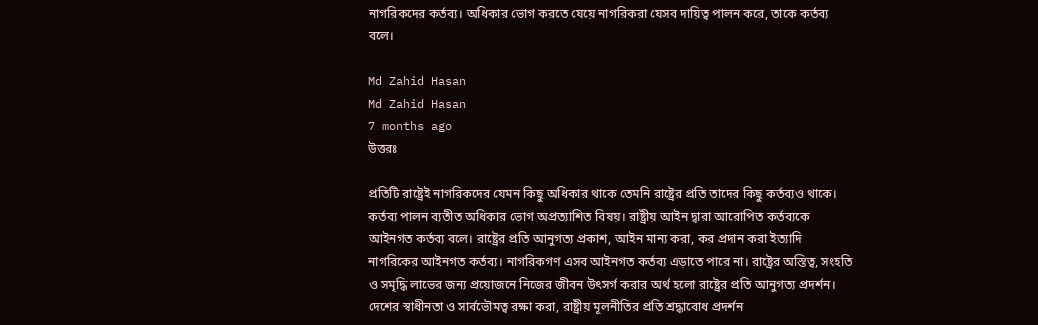নাগরিকদের কর্তব্য। অধিকার ভোগ করতে যেয়ে নাগরিকরা যেসব দায়িত্ব পালন করে, তাকে কর্তব্য বলে।

Md Zahid Hasan
Md Zahid Hasan
7 months ago
উত্তরঃ

প্রতিটি রাষ্ট্রেই নাগরিকদের যেমন কিছু অধিকার থাকে তেমনি রাষ্ট্রের প্রতি তাদের কিছু কর্তব্যও থাকে। কর্তব্য পালন ব্যতীত অধিকার ভোগ অপ্রত্যাশিত বিষয়। রাষ্ট্রীয় আইন দ্বারা আরোপিত কর্তব্যকে আইনগত কর্তব্য বলে। রাষ্ট্রের প্রতি আনুগত্য প্রকাশ, আইন মান্য করা, কর প্রদান করা ইত্যাদি নাগরিকের আইনগত কর্তব্য। নাগরিকগণ এসব আইনগত কর্তব্য এড়াতে পারে না। রাষ্ট্রের অস্তিত্ব, সংহতি ও সমৃদ্ধি লাভের জন্য প্রয়োজনে নিজের জীবন উৎসর্গ করার অর্থ হলো রাষ্ট্রের প্রতি আনুগত্য প্রদর্শন। দেশের স্বাধীনতা ও সার্বভৌমত্ব রক্ষা করা, রাষ্ট্রীয় মূলনীতির প্রতি শ্রদ্ধাবোধ প্রদর্শন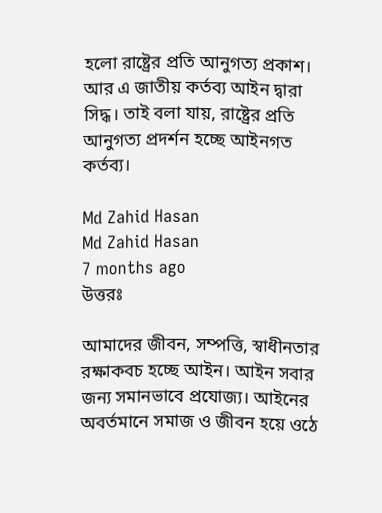হলো রাষ্ট্রের প্রতি আনুগত্য প্রকাশ। আর এ জাতীয় কর্তব্য আইন দ্বারা সিদ্ধ। তাই বলা যায়, রাষ্ট্রের প্রতি আনুগত্য প্রদর্শন হচ্ছে আইনগত কর্তব্য।

Md Zahid Hasan
Md Zahid Hasan
7 months ago
উত্তরঃ

আমাদের জীবন, সম্পত্তি, স্বাধীনতার রক্ষাকবচ হচ্ছে আইন। আইন সবার জন্য সমানভাবে প্রযোজ্য। আইনের অবর্তমানে সমাজ ও জীবন হয়ে ওঠে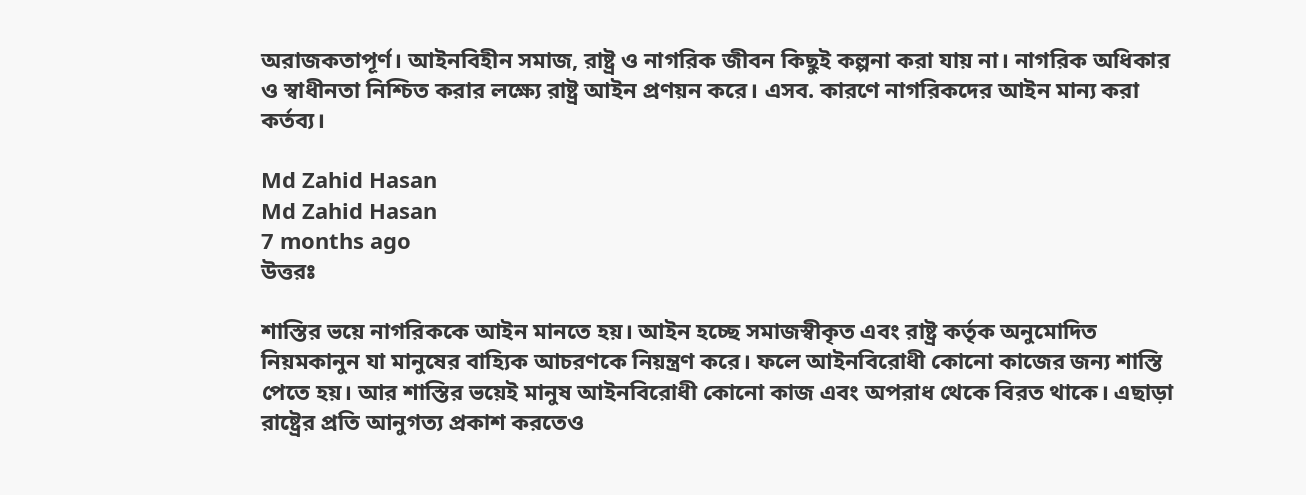অরাজকতাপূর্ণ। আইনবিহীন সমাজ, রাষ্ট্র ও নাগরিক জীবন কিছুই কল্পনা করা যায় না। নাগরিক অধিকার ও স্বাধীনতা নিশ্চিত করার লক্ষ্যে রাষ্ট্র আইন প্রণয়ন করে। এসব. কারণে নাগরিকদের আইন মান্য করা কর্তব্য।

Md Zahid Hasan
Md Zahid Hasan
7 months ago
উত্তরঃ

শাস্তির ভয়ে নাগরিককে আইন মানতে হয়। আইন হচ্ছে সমাজস্বীকৃত এবং রাষ্ট্র কর্তৃক অনুমোদিত নিয়মকানুন যা মানুষের বাহ্যিক আচরণকে নিয়ন্ত্রণ করে। ফলে আইনবিরোধী কোনো কাজের জন্য শাস্তি পেতে হয়। আর শাস্তির ভয়েই মানুষ আইনবিরোধী কোনো কাজ এবং অপরাধ থেকে বিরত থাকে। এছাড়া রাষ্ট্রের প্রতি আনুগত্য প্রকাশ করতেও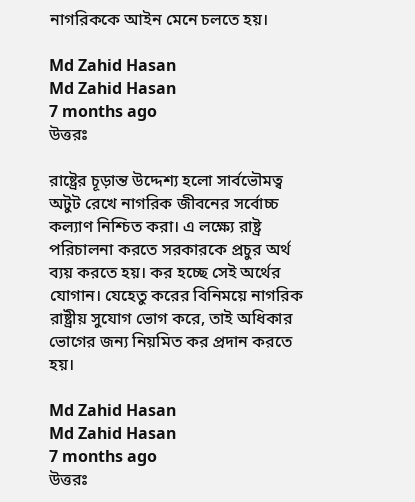নাগরিককে আইন মেনে চলতে হয়।

Md Zahid Hasan
Md Zahid Hasan
7 months ago
উত্তরঃ

রাষ্ট্রের চূড়ান্ত উদ্দেশ্য হলো সার্বভৌমত্ব অটুট রেখে নাগরিক জীবনের সর্বোচ্চ কল্যাণ নিশ্চিত করা। এ লক্ষ্যে রাষ্ট্র পরিচালনা করতে সরকারকে প্রচুর অর্থ ব্যয় করতে হয়। কর হচ্ছে সেই অর্থের যোগান। যেহেতু করের বিনিময়ে নাগরিক রাষ্ট্রীয় সুযোগ ভোগ করে, তাই অধিকার ভোগের জন্য নিয়মিত কর প্রদান করতে হয়।

Md Zahid Hasan
Md Zahid Hasan
7 months ago
উত্তরঃ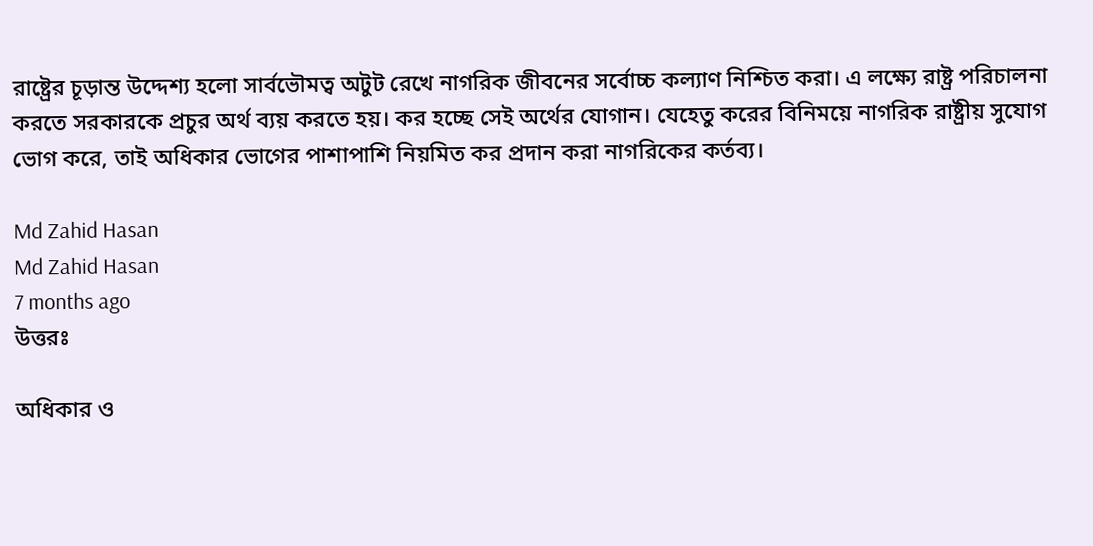রাষ্ট্রের চূড়ান্ত উদ্দেশ্য হলো সার্বভৌমত্ব অটুট রেখে নাগরিক জীবনের সর্বোচ্চ কল্যাণ নিশ্চিত করা। এ লক্ষ্যে রাষ্ট্র পরিচালনা করতে সরকারকে প্রচুর অর্থ ব্যয় করতে হয়। কর হচ্ছে সেই অর্থের যোগান। যেহেতু করের বিনিময়ে নাগরিক রাষ্ট্রীয় সুযোগ ভোগ করে, তাই অধিকার ভোগের পাশাপাশি নিয়মিত কর প্রদান করা নাগরিকের কর্তব্য।

Md Zahid Hasan
Md Zahid Hasan
7 months ago
উত্তরঃ

অধিকার ও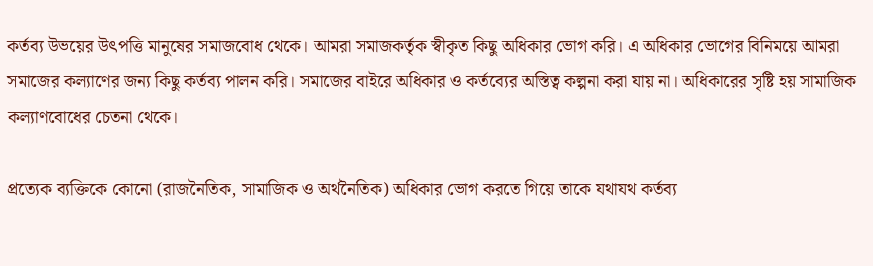কর্তব্য উভয়ের উৎপত্তি মানুষের সমাজবোধ থেকে। আমরা সমাজকর্তৃক স্বীকৃত কিছু অধিকার ভোগ করি। এ অধিকার ভোগের বিনিময়ে আমরা সমাজের কল্যাণের জন্য কিছু কর্তব্য পালন করি। সমাজের বাইরে অধিকার ও কর্তব্যের অস্তিত্ব কল্পনা করা যায় না। অধিকারের সৃষ্টি হয় সামাজিক কল্যাণবোধের চেতনা থেকে।

প্রত্যেক ব্যক্তিকে কোনো (রাজনৈতিক, সামাজিক ও অর্থনৈতিক) অধিকার ভোগ করতে গিয়ে তাকে যথাযথ কর্তব্য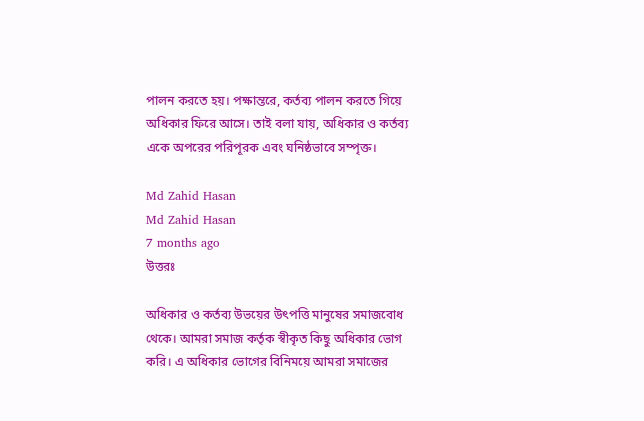পালন করতে হয়। পক্ষান্তরে, কর্তব্য পালন করতে গিয়ে অধিকার ফিরে আসে। তাই বলা যায়, অধিকার ও কর্তব্য একে অপরের পরিপূরক এবং ঘনিষ্ঠভাবে সম্পৃক্ত।

Md Zahid Hasan
Md Zahid Hasan
7 months ago
উত্তরঃ

অধিকার ও কর্তব্য উভয়ের উৎপত্তি মানুষের সমাজবোধ থেকে। আমরা সমাজ কর্তৃক স্বীকৃত কিছু অধিকার ভোগ করি। এ অধিকার ভোগের বিনিময়ে আমরা সমাজের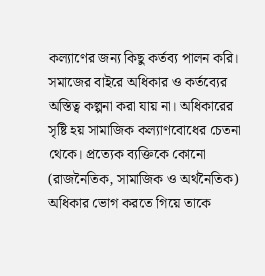কল্যাণের জন্য কিছু কর্তব্য পালন করি। সমাজের বাইরে অধিকার ও কর্তব্যের অস্তিত্ব কল্পনা করা যায় না। অধিকারের সৃষ্টি হয় সামাজিক কল্যাণবোধের চেতনা থেকে। প্রত্যেক ব্যক্তিকে কোনো (রাজনৈতিক, সামাজিক ও অর্থনৈতিক) অধিকার ভোগ করতে গিয়ে তাকে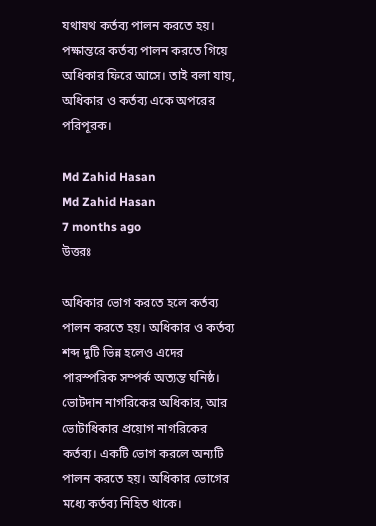যথাযথ কর্তব্য পালন করতে হয়। পক্ষান্তরে কর্তব্য পালন করতে গিয়ে অধিকার ফিরে আসে। তাই বলা যায়, অধিকার ও কর্তব্য একে অপরের পরিপূরক।

Md Zahid Hasan
Md Zahid Hasan
7 months ago
উত্তরঃ

অধিকার ভোগ করতে হলে কর্তব্য পালন করতে হয়। অধিকার ও কর্তব্য শব্দ দুটি ভিন্ন হলেও এদের পারস্পরিক সম্পর্ক অত্যন্ত ঘনিষ্ঠ। ভোটদান নাগরিকের অধিকার, আর ভোটাধিকার প্রয়োগ নাগরিকের কর্তব্য। একটি ভোগ করলে অন্যটি পালন করতে হয়। অধিকার ভোগের মধ্যে কর্তব্য নিহিত থাকে।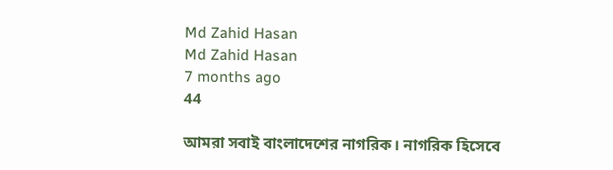Md Zahid Hasan
Md Zahid Hasan
7 months ago
44

আমরা সবাই বাংলাদেশের নাগরিক। নাগরিক হিসেবে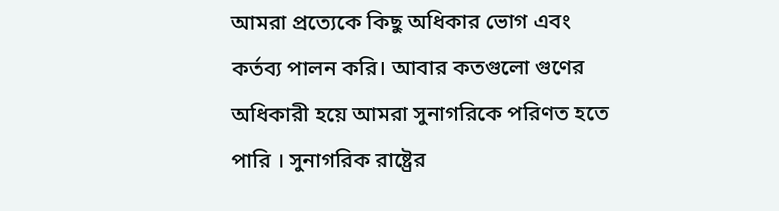আমরা প্রত্যেকে কিছু অধিকার ভোগ এবং কর্তব্য পালন করি। আবার কতগুলো গুণের অধিকারী হয়ে আমরা সুনাগরিকে পরিণত হতে পারি । সুনাগরিক রাষ্ট্রের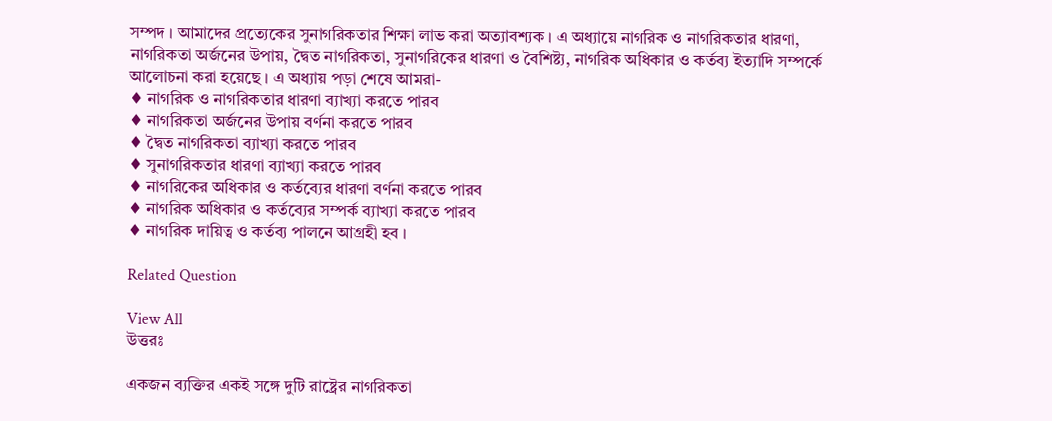সম্পদ । আমাদের প্রত্যেকের সুনাগরিকতার শিক্ষা লাভ করা অত্যাবশ্যক । এ অধ্যায়ে নাগরিক ও নাগরিকতার ধারণা, নাগরিকতা অর্জনের উপায়, দ্বৈত নাগরিকতা, সুনাগরিকের ধারণা ও বৈশিষ্ট্য, নাগরিক অধিকার ও কর্তব্য ইত্যাদি সম্পর্কে আলোচনা করা হয়েছে । এ অধ্যায় পড়া শেষে আমরা-
♦ নাগরিক ও নাগরিকতার ধারণা ব্যাখ্যা করতে পারব
♦ নাগরিকতা অর্জনের উপায় বর্ণনা করতে পারব
♦ দ্বৈত নাগরিকতা ব্যাখ্যা করতে পারব
♦ সুনাগরিকতার ধারণা ব্যাখ্যা করতে পারব
♦ নাগরিকের অধিকার ও কর্তব্যের ধারণা বর্ণনা করতে পারব
♦ নাগরিক অধিকার ও কর্তব্যের সম্পর্ক ব্যাখ্যা করতে পারব
♦ নাগরিক দায়িত্ব ও কর্তব্য পালনে আগ্রহী হব ।

Related Question

View All
উত্তরঃ

একজন ব্যক্তির একই সঙ্গে দুটি রাষ্ট্রের নাগরিকতা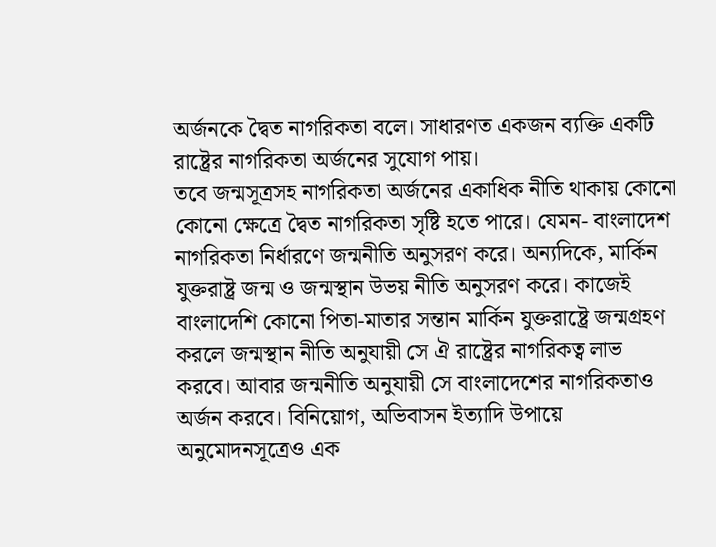অর্জনকে দ্বৈত নাগরিকতা বলে। সাধারণত একজন ব্যক্তি একটি রাষ্ট্রের নাগরিকতা অর্জনের সুযোগ পায়।
তবে জন্মসূত্রসহ নাগরিকতা অর্জনের একাধিক নীতি থাকায় কোনো কোনো ক্ষেত্রে দ্বৈত নাগরিকতা সৃষ্টি হতে পারে। যেমন- বাংলাদেশ নাগরিকতা নির্ধারণে জন্মনীতি অনুসরণ করে। অন্যদিকে, মার্কিন যুক্তরাষ্ট্র জন্ম ও জন্মস্থান উভয় নীতি অনুসরণ করে। কাজেই বাংলাদেশি কোনো পিতা-মাতার সন্তান মার্কিন যুক্তরাষ্ট্রে জন্মগ্রহণ করলে জন্মস্থান নীতি অনুযায়ী সে ঐ রাষ্ট্রের নাগরিকত্ব লাভ করবে। আবার জন্মনীতি অনুযায়ী সে বাংলাদেশের নাগরিকতাও অর্জন করবে। বিনিয়োগ, অভিবাসন ইত্যাদি উপায়ে অনুমোদনসূত্রেও এক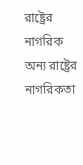রাষ্ট্রের নাগরিক অন্য রাষ্ট্রের নাগরিকতা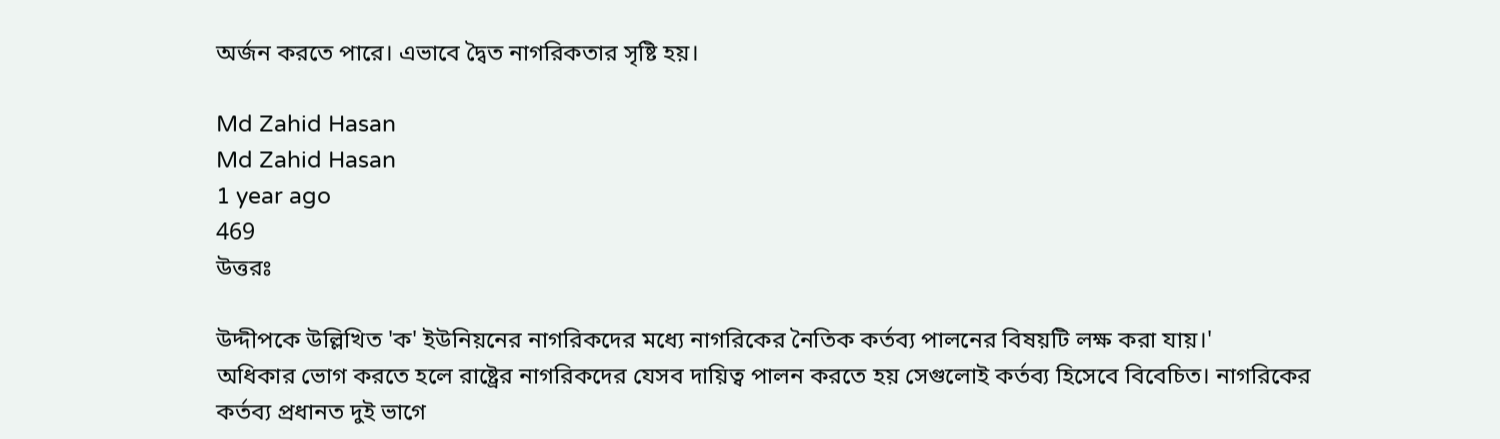অর্জন করতে পারে। এভাবে দ্বৈত নাগরিকতার সৃষ্টি হয়।

Md Zahid Hasan
Md Zahid Hasan
1 year ago
469
উত্তরঃ

উদ্দীপকে উল্লিখিত 'ক' ইউনিয়নের নাগরিকদের মধ্যে নাগরিকের নৈতিক কর্তব্য পালনের বিষয়টি লক্ষ করা যায়।'
অধিকার ভোগ করতে হলে রাষ্ট্রের নাগরিকদের যেসব দায়িত্ব পালন করতে হয় সেগুলোই কর্তব্য হিসেবে বিবেচিত। নাগরিকের কর্তব্য প্রধানত দুই ভাগে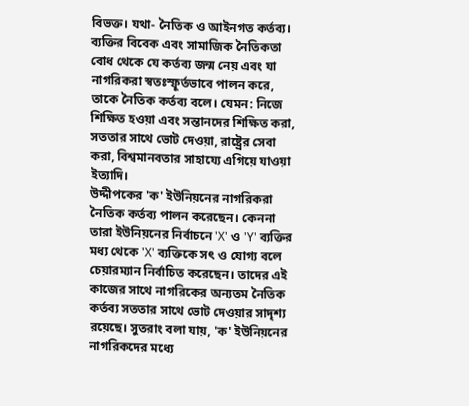বিভক্ত। যথা- নৈতিক ও আইনগত কর্তব্য। ব্যক্তির বিবেক এবং সামাজিক নৈতিকতা বোধ থেকে যে কর্তব্য জন্ম নেয় এবং যা নাগরিকরা স্বতঃস্ফূর্তভাবে পালন করে, তাকে নৈতিক কর্তব্য বলে। যেমন: নিজে শিক্ষিত হওয়া এবং সন্তানদের শিক্ষিত করা, সততার সাথে ভোট দেওয়া, রাষ্ট্রের সেবা করা, বিশ্বমানবতার সাহায্যে এগিয়ে যাওয়া ইত্যাদি।
উদ্দীপকের 'ক' ইউনিয়নের নাগরিকরা নৈতিক কর্তব্য পালন করেছেন। কেননা তারা ইউনিয়নের নির্বাচনে 'X' ও 'Y' ব্যক্তির মধ্য থেকে 'X' ব্যক্তিকে সৎ ও যোগ্য বলে চেয়ারম্যান নির্বাচিত করেছেন। তাদের এই কাজের সাথে নাগরিকের অন্যতম নৈতিক কর্তব্য সততার সাথে ভোট দেওয়ার সাদৃশ্য রয়েছে। সুতরাং বলা যায়, 'ক' ইউনিয়নের নাগরিকদের মধ্যে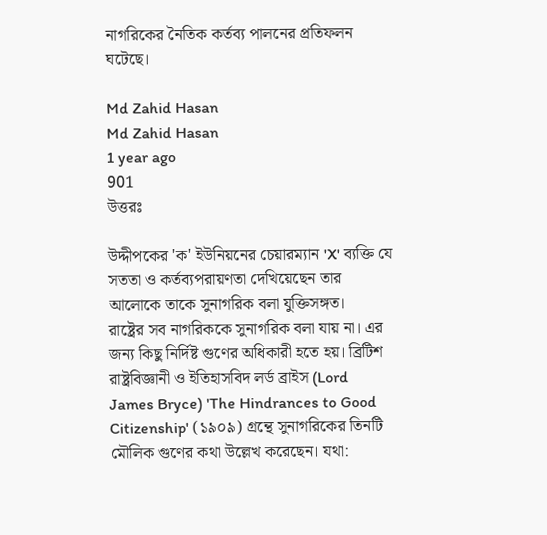নাগরিকের নৈতিক কর্তব্য পালনের প্রতিফলন ঘটেছে।

Md Zahid Hasan
Md Zahid Hasan
1 year ago
901
উত্তরঃ

উদ্দীপকের 'ক' ইউনিয়নের চেয়ারম্যান 'X' ব্যক্তি যে সততা ও কর্তব্যপরায়ণতা দেখিয়েছেন তার আলোকে তাকে সুনাগরিক বলা যুক্তিসঙ্গত।
রাষ্ট্রের সব নাগরিককে সুনাগরিক বলা যায় না। এর জন্য কিছু নির্দিষ্ট গুণের অধিকারী হতে হয়। ব্রিটিশ রাষ্ট্রবিজ্ঞানী ও ইতিহাসবিদ লর্ড ব্রাইস (Lord James Bryce) 'The Hindrances to Good Citizenship' (১৯০৯) গ্রন্থে সুনাগরিকের তিনটি মৌলিক গুণের কথা উল্লেখ করেছেন। যথা: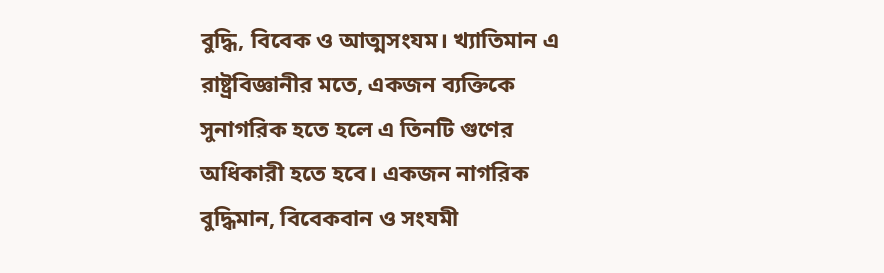বুদ্ধি, বিবেক ও আত্মসংযম। খ্যাতিমান এ রাষ্ট্রবিজ্ঞানীর মতে, একজন ব্যক্তিকে সুনাগরিক হতে হলে এ তিনটি গুণের অধিকারী হতে হবে। একজন নাগরিক বুদ্ধিমান, বিবেকবান ও সংযমী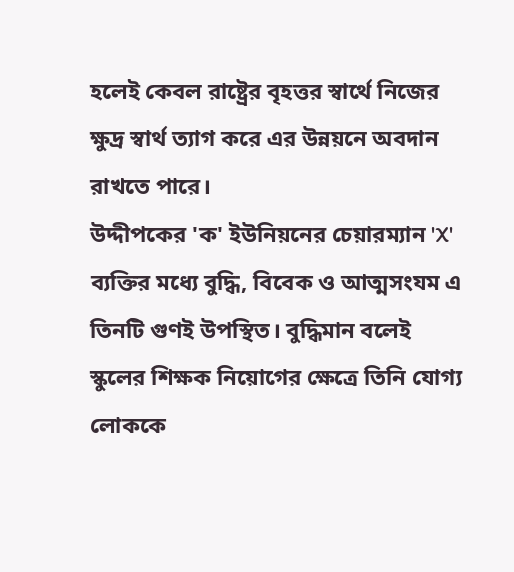হলেই কেবল রাষ্ট্রের বৃহত্তর স্বার্থে নিজের ক্ষুদ্র স্বার্থ ত্যাগ করে এর উন্নয়নে অবদান রাখতে পারে।
উদ্দীপকের 'ক' ইউনিয়নের চেয়ারম্যান 'X' ব্যক্তির মধ্যে বুদ্ধি, বিবেক ও আত্মসংযম এ তিনটি গুণই উপস্থিত। বুদ্ধিমান বলেই স্কুলের শিক্ষক নিয়োগের ক্ষেত্রে তিনি যোগ্য লোককে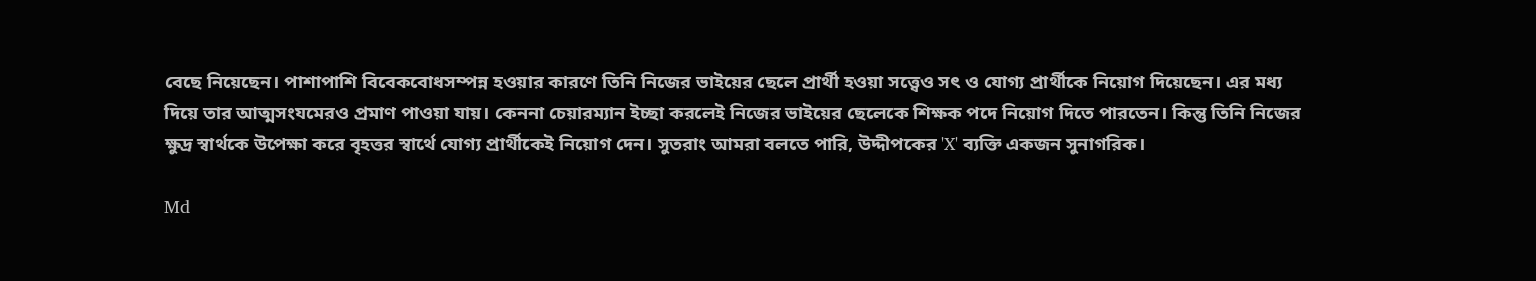বেছে নিয়েছেন। পাশাপাশি বিবেকবোধসম্পন্ন হওয়ার কারণে তিনি নিজের ভাইয়ের ছেলে প্রার্থী হওয়া সত্ত্বেও সৎ ও যোগ্য প্রার্থীকে নিয়োগ দিয়েছেন। এর মধ্য দিয়ে তার আত্মসংযমেরও প্রমাণ পাওয়া যায়। কেননা চেয়ারম্যান ইচ্ছা করলেই নিজের ভাইয়ের ছেলেকে শিক্ষক পদে নিয়োগ দিতে পারতেন। কিন্তু তিনি নিজের ক্ষুদ্র স্বার্থকে উপেক্ষা করে বৃহত্তর স্বার্থে যোগ্য প্রার্থীকেই নিয়োগ দেন। সুতরাং আমরা বলতে পারি, উদ্দীপকের 'X' ব্যক্তি একজন সুনাগরিক।

Md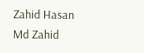Zahid Hasan
Md Zahid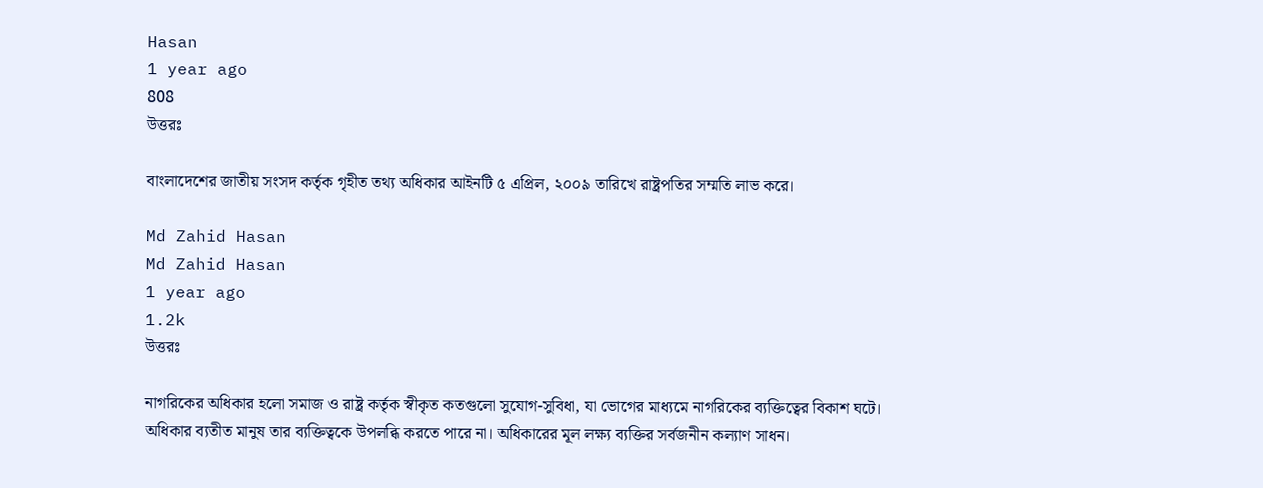Hasan
1 year ago
808
উত্তরঃ

বাংলাদেশের জাতীয় সংসদ কর্তৃক গৃহীত তথ্য অধিকার আইনটি ৫ এপ্রিল, ২০০৯ তারিখে রাষ্ট্রপতির সম্মতি লাভ করে।

Md Zahid Hasan
Md Zahid Hasan
1 year ago
1.2k
উত্তরঃ

নাগরিকের অধিকার হলো সমাজ ও রাষ্ট্র কর্তৃক স্বীকৃত কতগুলো সুযোগ-সুবিধা, যা ভোগের মাধ্যমে নাগরিকের ব্যক্তিত্বের বিকাশ ঘটে।
অধিকার ব্যতীত মানুষ তার ব্যক্তিত্বকে উপলব্ধি করতে পারে না। অধিকারের মূল লক্ষ্য ব্যক্তির সর্বজনীন কল্যাণ সাধন।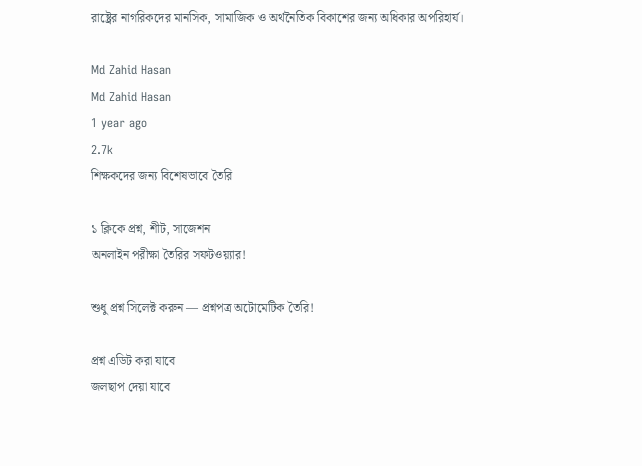রাষ্ট্রের নাগরিকদের মানসিক, সামাজিক ও অর্থনৈতিক বিকাশের জন্য অধিকার অপরিহার্য।

Md Zahid Hasan
Md Zahid Hasan
1 year ago
2.7k
শিক্ষকদের জন্য বিশেষভাবে তৈরি

১ ক্লিকে প্রশ্ন, শীট, সাজেশন
অনলাইন পরীক্ষা তৈরির সফটওয়্যার!

শুধু প্রশ্ন সিলেক্ট করুন — প্রশ্নপত্র অটোমেটিক তৈরি!

প্রশ্ন এডিট করা যাবে
জলছাপ দেয়া যাবে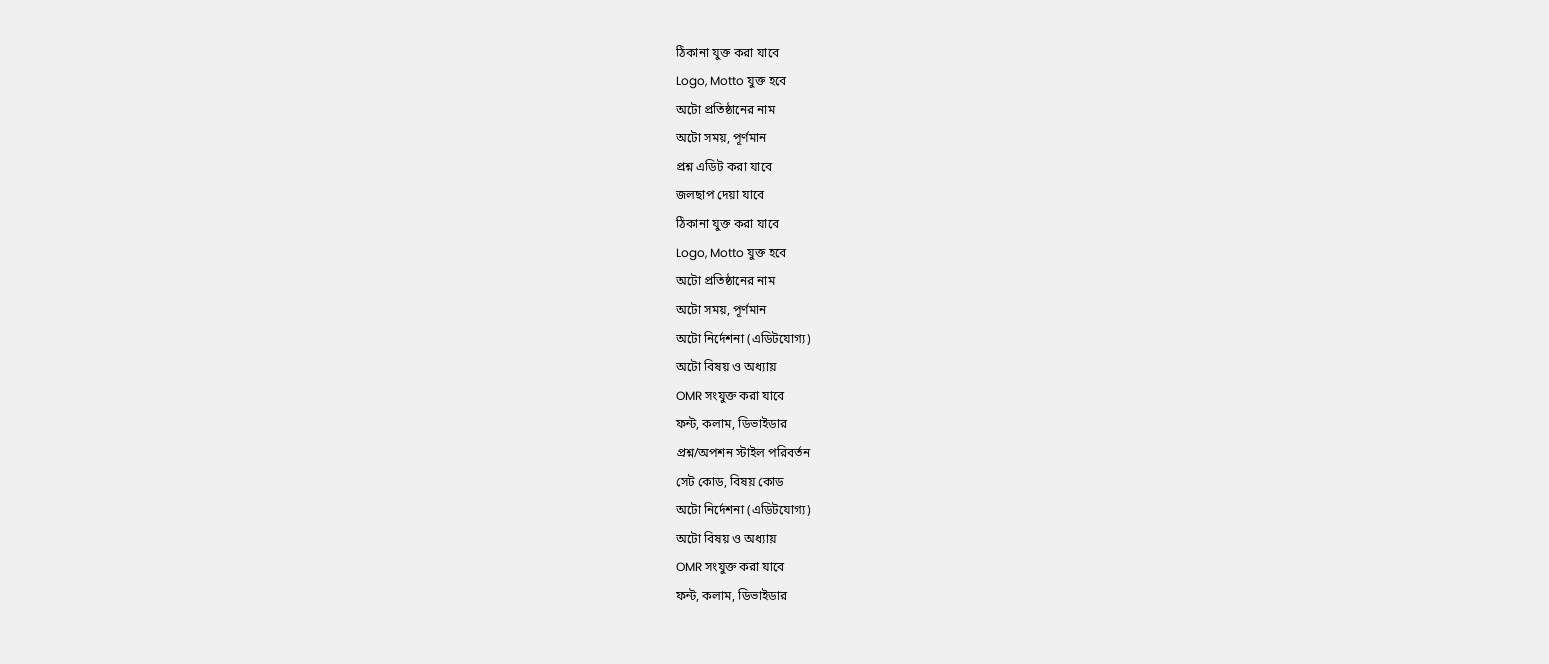ঠিকানা যুক্ত করা যাবে
Logo, Motto যুক্ত হবে
অটো প্রতিষ্ঠানের নাম
অটো সময়, পূর্ণমান
প্রশ্ন এডিট করা যাবে
জলছাপ দেয়া যাবে
ঠিকানা যুক্ত করা যাবে
Logo, Motto যুক্ত হবে
অটো প্রতিষ্ঠানের নাম
অটো সময়, পূর্ণমান
অটো নির্দেশনা (এডিটযোগ্য)
অটো বিষয় ও অধ্যায়
OMR সংযুক্ত করা যাবে
ফন্ট, কলাম, ডিভাইডার
প্রশ্ন/অপশন স্টাইল পরিবর্তন
সেট কোড, বিষয় কোড
অটো নির্দেশনা (এডিটযোগ্য)
অটো বিষয় ও অধ্যায়
OMR সংযুক্ত করা যাবে
ফন্ট, কলাম, ডিভাইডার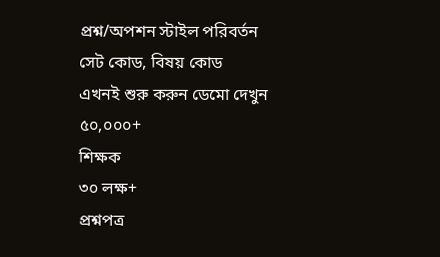প্রশ্ন/অপশন স্টাইল পরিবর্তন
সেট কোড, বিষয় কোড
এখনই শুরু করুন ডেমো দেখুন
৫০,০০০+
শিক্ষক
৩০ লক্ষ+
প্রশ্নপত্র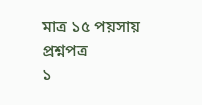মাত্র ১৫ পয়সায় প্রশ্নপত্র
১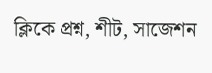ক্লিকে প্রশ্ন, শীট, সাজেশন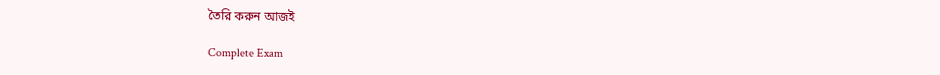তৈরি করুন আজই

Complete Exam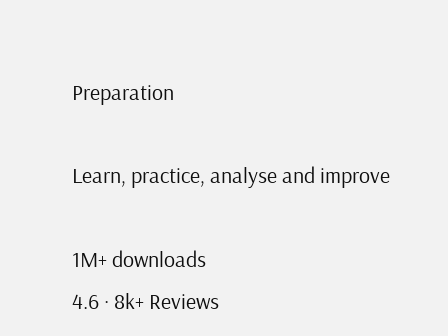Preparation

Learn, practice, analyse and improve

1M+ downloads
4.6 · 8k+ Reviews